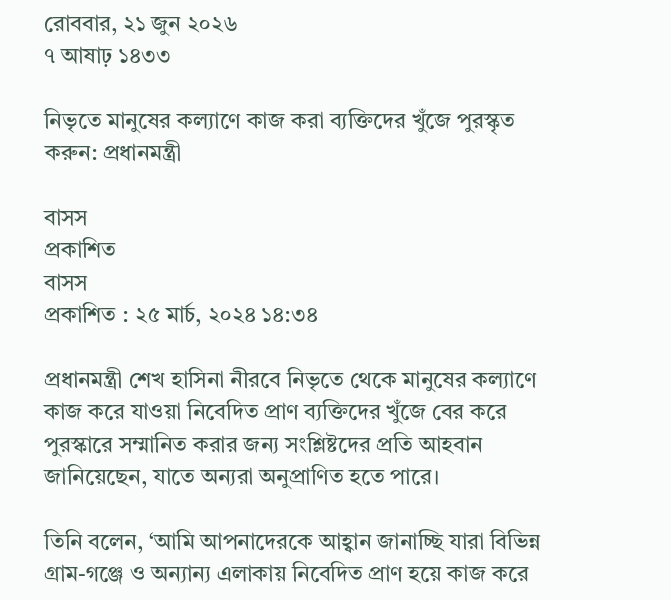রোববার, ২১ জুন ২০২৬
৭ আষাঢ় ১৪৩৩

নিভৃতে মানুষের কল্যাণে কাজ করা ব্যক্তিদের খুঁজে পুরস্কৃত করুন: প্রধানমন্ত্রী

বাসস
প্রকাশিত
বাসস
প্রকাশিত : ২৫ মার্চ, ২০২৪ ১৪:৩৪

প্রধানমন্ত্রী শেখ হাসিনা নীরবে নিভৃতে থেকে মানুষের কল্যাণে কাজ করে যাওয়া নিবেদিত প্রাণ ব্যক্তিদের খুঁজে বের করে পুরস্কারে সম্মানিত করার জন্য সংশ্লিষ্টদের প্রতি আহবান জানিয়েছেন, যাতে অন্যরা অনুপ্রাণিত হতে পারে।

তিনি বলেন, ‘আমি আপনাদেরকে আহ্বান জানাচ্ছি যারা বিভিন্ন গ্রাম-গঞ্জে ও অন্যান্য এলাকায় নিবেদিত প্রাণ হয়ে কাজ করে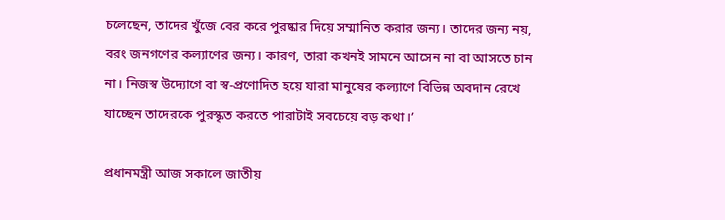চলেছেন, তাদের খুঁজে বের করে পুরষ্কার দিয়ে সম্মানিত করার জন্য। তাদের জন্য নয়, বরং জনগণের কল্যাণের জন্য। কারণ, তারা কখনই সামনে আসেন না বা আসতে চান না। নিজস্ব উদ্যোগে বা স্ব-প্রণোদিত হয়ে যারা মানুষের কল্যাণে বিভিন্ন অবদান রেখে যাচ্ছেন তাদেরকে পুরস্কৃত করতে পারাটাই সবচেয়ে বড় কথা।’

প্রধানমন্ত্রী আজ সকালে জাতীয়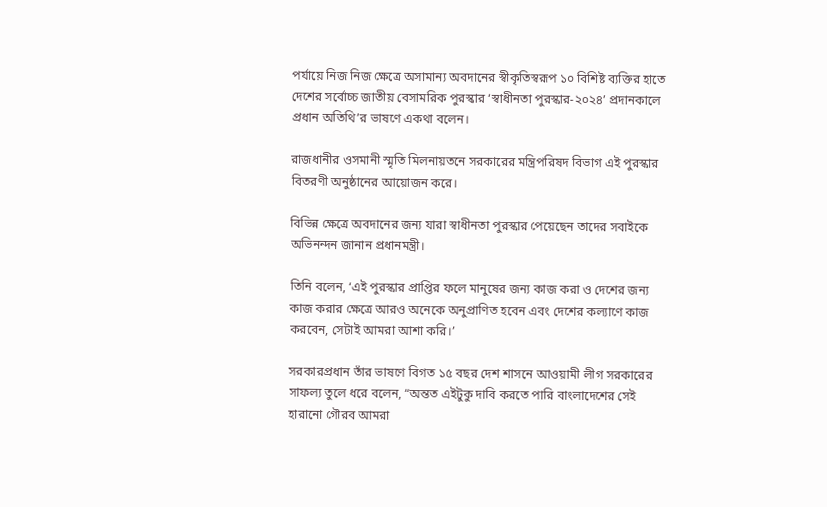পর্যায়ে নিজ নিজ ক্ষেত্রে অসামান্য অবদানের স্বীকৃতিস্বরূপ ১০ বিশিষ্ট ব্যক্তির হাতে দেশের সর্বোচ্চ জাতীয় বেসামরিক পুরস্কার ‘স্বাধীনতা পুরস্কার-২০২৪’ প্রদানকালে প্রধান অতিথি’র ভাষণে একথা বলেন।

রাজধানীর ওসমানী স্মৃতি মিলনায়তনে সরকারের মন্ত্রিপরিষদ বিভাগ এই পুরস্কার বিতরণী অনুষ্ঠানের আয়োজন করে।

বিভিন্ন ক্ষেত্রে অবদানের জন্য যারা স্বাধীনতা পুরস্কার পেয়েছেন তাদের সবাইকে অভিনন্দন জানান প্রধানমন্ত্রী।

তিনি বলেন, ‘এই পুরস্কার প্রাপ্তির ফলে মানুষের জন্য কাজ করা ও দেশের জন্য কাজ করার ক্ষেত্রে আরও অনেকে অনুপ্রাণিত হবেন এবং দেশের কল্যাণে কাজ করবেন, সেটাই আমরা আশা করি।’

সরকারপ্রধান তাঁর ভাষণে বিগত ১৫ বছর দেশ শাসনে আওয়ামী লীগ সরকারের সাফল্য তুলে ধরে বলেন, “অন্তত এইটুকু দাবি করতে পারি বাংলাদেশের সেই হারানো গৌরব আমরা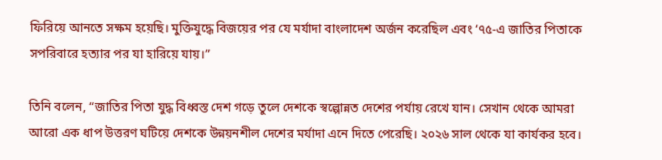ফিরিয়ে আনতে সক্ষম হয়েছি। মুক্তিযুদ্ধে বিজয়ের পর যে মর্যাদা বাংলাদেশ অর্জন করেছিল এবং ‘৭৫-এ জাতির পিতাকে সপরিবারে হত্যার পর যা হারিয়ে যায়।”

তিনি বলেন, “জাতির পিতা যুদ্ধ বিধ্বস্ত দেশ গড়ে তুলে দেশকে স্বল্পোন্নত দেশের পর্যায় রেখে যান। সেখান থেকে আমরা আরো এক ধাপ উত্তরণ ঘটিয়ে দেশকে উন্নয়নশীল দেশের মর্যাদা এনে দিতে পেরেছি। ২০২৬ সাল থেকে যা কার্যকর হবে।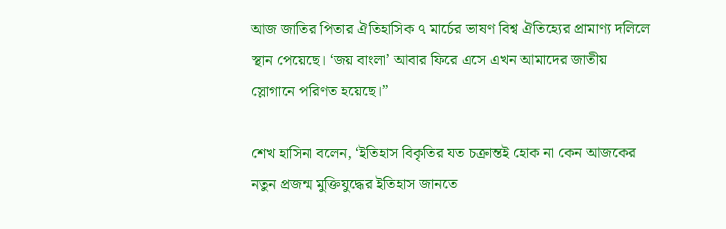আজ জাতির পিতার ঐতিহাসিক ৭ মার্চের ভাষণ বিশ্ব ঐতিহ্যের প্রামাণ্য দলিলে স্থান পেয়েছে। ‘জয় বাংলা’ আবার ফিরে এসে এখন আমাদের জাতীয় স্লোগানে পরিণত হয়েছে।”

শেখ হাসিনা বলেন, ‘ইতিহাস বিকৃতির যত চক্রান্তই হোক না কেন আজকের নতুন প্রজন্ম মুক্তিযুদ্ধের ইতিহাস জানতে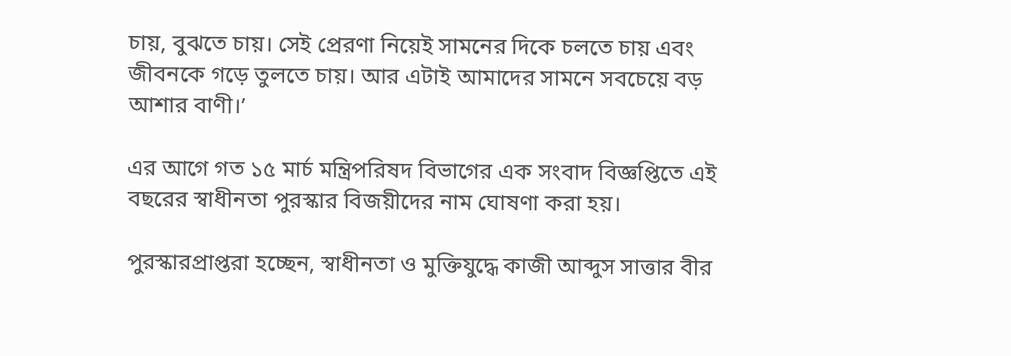চায়, বুঝতে চায়। সেই প্রেরণা নিয়েই সামনের দিকে চলতে চায় এবং জীবনকে গড়ে তুলতে চায়। আর এটাই আমাদের সামনে সবচেয়ে বড় আশার বাণী।’

এর আগে গত ১৫ মার্চ মন্ত্রিপরিষদ বিভাগের এক সংবাদ বিজ্ঞপ্তিতে এই বছরের স্বাধীনতা পুরস্কার বিজয়ীদের নাম ঘোষণা করা হয়।

পুরস্কারপ্রাপ্তরা হচ্ছেন, স্বাধীনতা ও মুক্তিযুদ্ধে কাজী আব্দুস সাত্তার বীর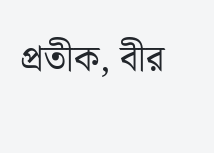প্রতীক, বীর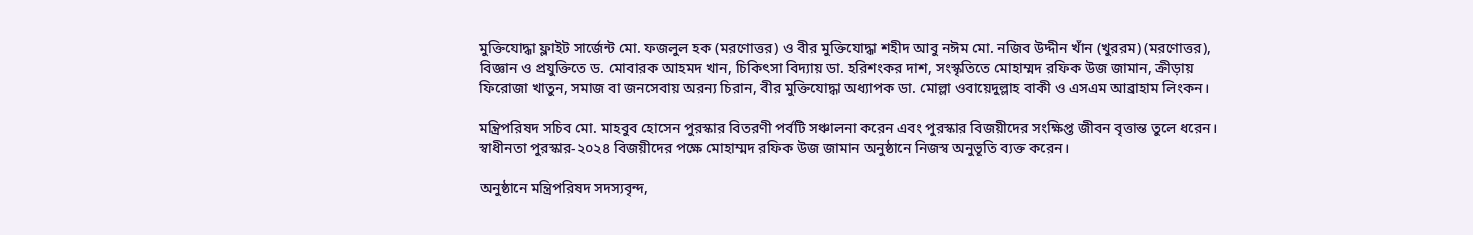মুক্তিযোদ্ধা ফ্লাইট সার্জেন্ট মো. ফজলুল হক (মরণোত্তর) ও বীর মুক্তিযোদ্ধা শহীদ আবু নঈম মো. নজিব উদ্দীন খাঁন (খুররম) (মরণোত্তর), বিজ্ঞান ও প্রযুক্তিতে ড. মোবারক আহমদ খান, চিকিৎসা বিদ্যায় ডা. হরিশংকর দাশ, সংস্কৃতিতে মোহাম্মদ রফিক উজ জামান, ক্রীড়ায় ফিরোজা খাতুন, সমাজ বা জনসেবায় অরন্য চিরান, বীর মুক্তিযোদ্ধা অধ্যাপক ডা. মোল্লা ওবায়েদুল্লাহ বাকী ও এসএম আব্রাহাম লিংকন।

মন্ত্রিপরিষদ সচিব মো. মাহবুব হোসেন পুরস্কার বিতরণী পর্বটি সঞ্চালনা করেন এবং পুরস্কার বিজয়ীদের সংক্ষিপ্ত জীবন বৃত্তান্ত তুলে ধরেন। স্বাধীনতা পুরস্কার-২০২৪ বিজয়ীদের পক্ষে মোহাম্মদ রফিক উজ জামান অনুষ্ঠানে নিজস্ব অনুভূতি ব্যক্ত করেন।

অনুষ্ঠানে মন্ত্রিপরিষদ সদস্যবৃন্দ,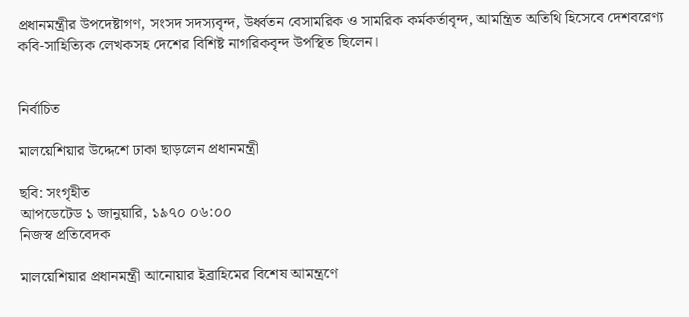প্রধানমন্ত্রীর উপদেষ্টাগণ, সংসদ সদস্যবৃন্দ, উর্ধ্বতন বেসামরিক ও সামরিক কর্মকর্তাবৃন্দ, আমন্ত্রিত অতিথি হিসেবে দেশবরেণ্য কবি-সাহিত্যিক লেখকসহ দেশের বিশিষ্ট নাগরিকবৃন্দ উপস্থিত ছিলেন।


নির্বাচিত

মালয়েশিয়ার উদ্দেশে ঢাকা ছাড়লেন প্রধানমন্ত্রী

ছবি: সংগৃহীত
আপডেটেড ১ জানুয়ারি, ১৯৭০ ০৬:০০
নিজস্ব প্রতিবেদক

মালয়েশিয়ার প্রধানমন্ত্রী আনোয়ার ইব্রাহিমের বিশেষ আমন্ত্রণে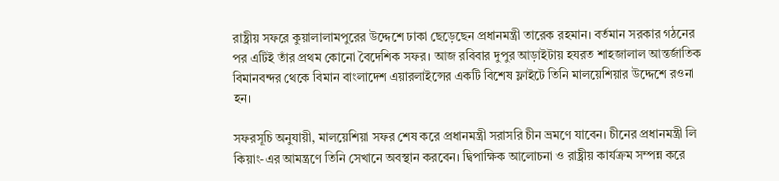রাষ্ট্রীয় সফরে কুয়ালালামপুরের উদ্দেশে ঢাকা ছেড়েছেন প্রধানমন্ত্রী তারেক রহমান। বর্তমান সরকার গঠনের পর এটিই তাঁর প্রথম কোনো বৈদেশিক সফর। আজ রবিবার দুপুর আড়াইটায় হযরত শাহজালাল আন্তর্জাতিক বিমানবন্দর থেকে বিমান বাংলাদেশ এয়ারলাইন্সের একটি বিশেষ ফ্লাইটে তিনি মালয়েশিয়ার উদ্দেশে রওনা হন।

সফরসূচি অনুযায়ী, মালয়েশিয়া সফর শেষ করে প্রধানমন্ত্রী সরাসরি চীন ভ্রমণে যাবেন। চীনের প্রধানমন্ত্রী লি কিয়াং-এর আমন্ত্রণে তিনি সেখানে অবস্থান করবেন। দ্বিপাক্ষিক আলোচনা ও রাষ্ট্রীয় কার্যক্রম সম্পন্ন করে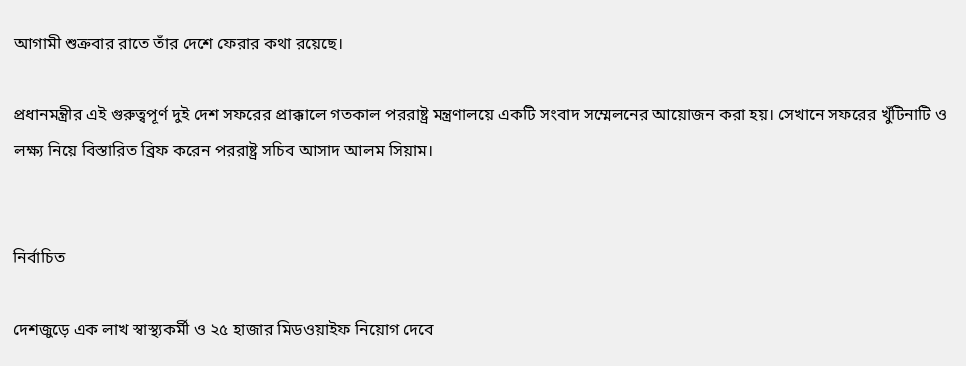আগামী শুক্রবার রাতে তাঁর দেশে ফেরার কথা রয়েছে।

প্রধানমন্ত্রীর এই গুরুত্বপূর্ণ দুই দেশ সফরের প্রাক্কালে গতকাল পররাষ্ট্র মন্ত্রণালয়ে একটি সংবাদ সম্মেলনের আয়োজন করা হয়। সেখানে সফরের খুঁটিনাটি ও লক্ষ্য নিয়ে বিস্তারিত ব্রিফ করেন পররাষ্ট্র সচিব আসাদ আলম সিয়াম।


নির্বাচিত

দেশজুড়ে এক লাখ স্বাস্থ্যকর্মী ও ২৫ হাজার মিডওয়াইফ নিয়োগ দেবে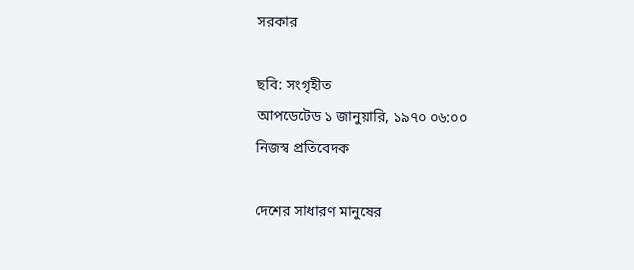সরকার

ছবি: সংগৃহীত
আপডেটেড ১ জানুয়ারি, ১৯৭০ ০৬:০০
নিজস্ব প্রতিবেদক

দেশের সাধারণ মানুষের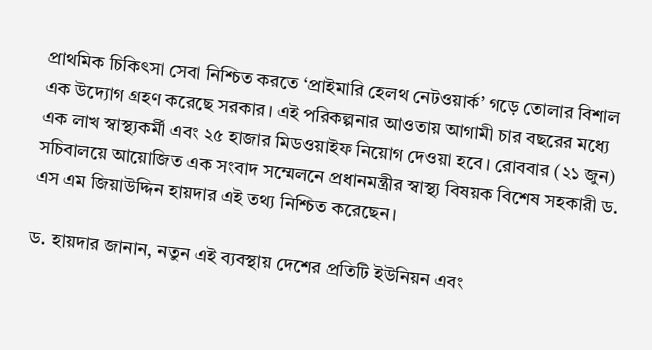প্রাথমিক চিকিৎসা সেবা নিশ্চিত করতে ‘প্রাইমারি হেলথ নেটওয়ার্ক’ গড়ে তোলার বিশাল এক উদ্যোগ গ্রহণ করেছে সরকার। এই পরিকল্পনার আওতায় আগামী চার বছরের মধ্যে এক লাখ স্বাস্থ্যকর্মী এবং ২৫ হাজার মিডওয়াইফ নিয়োগ দেওয়া হবে। রোববার (২১ জুন) সচিবালয়ে আয়োজিত এক সংবাদ সম্মেলনে প্রধানমন্ত্রীর স্বাস্থ্য বিষয়ক বিশেষ সহকারী ড. এস এম জিয়াউদ্দিন হায়দার এই তথ্য নিশ্চিত করেছেন।

ড. হায়দার জানান, নতুন এই ব্যবস্থায় দেশের প্রতিটি ইউনিয়ন এবং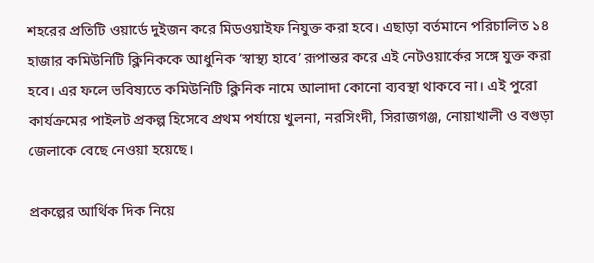শহরের প্রতিটি ওয়ার্ডে দুইজন করে মিডওয়াইফ নিযুক্ত করা হবে। এছাড়া বর্তমানে পরিচালিত ১৪ হাজার কমিউনিটি ক্লিনিককে আধুনিক ‘স্বাস্থ্য হাবে’ রূপান্তর করে এই নেটওয়ার্কের সঙ্গে যুক্ত করা হবে। এর ফলে ভবিষ্যতে কমিউনিটি ক্লিনিক নামে আলাদা কোনো ব্যবস্থা থাকবে না। এই পুরো কার্যক্রমের পাইলট প্রকল্প হিসেবে প্রথম পর্যায়ে খুলনা, নরসিংদী, সিরাজগঞ্জ, নোয়াখালী ও বগুড়া জেলাকে বেছে নেওয়া হয়েছে।

প্রকল্পের আর্থিক দিক নিয়ে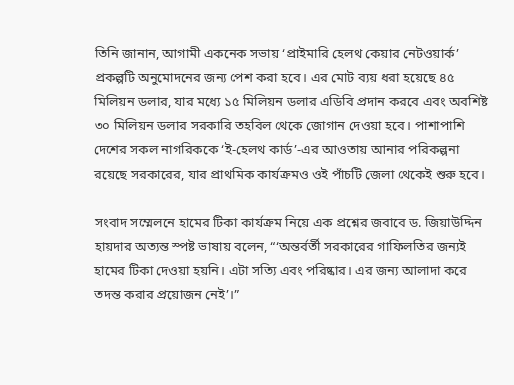তিনি জানান, আগামী একনেক সভায় ‘প্রাইমারি হেলথ কেয়ার নেটওয়ার্ক’ প্রকল্পটি অনুমোদনের জন্য পেশ করা হবে। এর মোট ব্যয় ধরা হয়েছে ৪৫ মিলিয়ন ডলার, যার মধ্যে ১৫ মিলিয়ন ডলার এডিবি প্রদান করবে এবং অবশিষ্ট ৩০ মিলিয়ন ডলার সরকারি তহবিল থেকে জোগান দেওয়া হবে। পাশাপাশি দেশের সকল নাগরিককে ‘ই-হেলথ কার্ড’-এর আওতায় আনার পরিকল্পনা রয়েছে সরকারের, যার প্রাথমিক কার্যক্রমও ওই পাঁচটি জেলা থেকেই শুরু হবে।

সংবাদ সম্মেলনে হামের টিকা কার্যক্রম নিয়ে এক প্রশ্নের জবাবে ড. জিয়াউদ্দিন হায়দার অত্যন্ত স্পষ্ট ভাষায় বলেন, “‘অন্তর্বর্তী সরকারের গাফিলতির জন্যই হামের টিকা দেওয়া হয়নি। এটা সত্যি এবং পরিষ্কার। এর জন্য আলাদা করে তদন্ত করার প্রয়োজন নেই’।”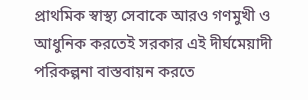প্রাথমিক স্বাস্থ্য সেবাকে আরও গণমুখী ও আধুনিক করতেই সরকার এই দীর্ঘমেয়াদী পরিকল্পনা বাস্তবায়ন করতে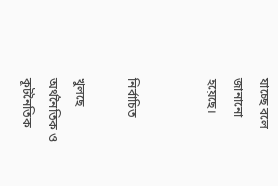যাচ্ছে বলে জানানো হয়েছে।


নির্বাচিত

খুলছে অর্থনৈতিক ও কূটনৈতিক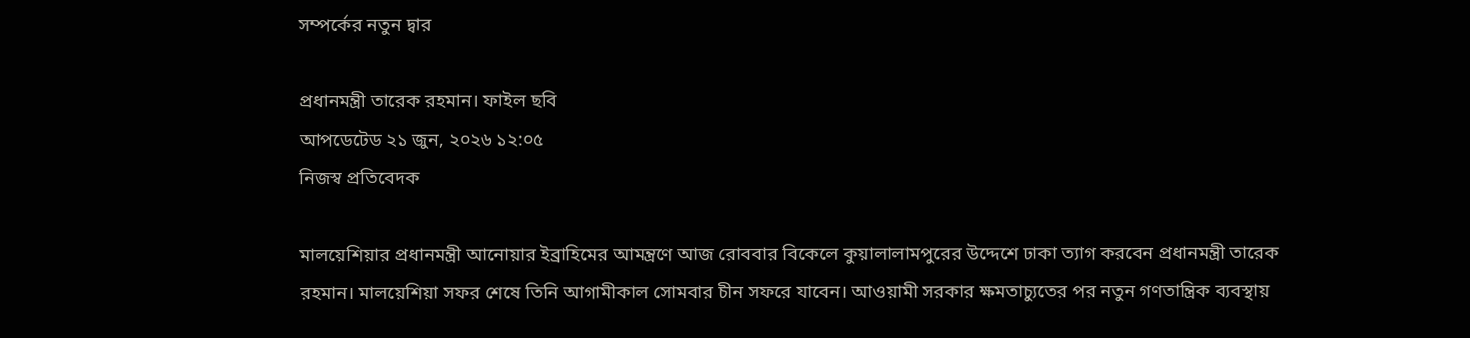সম্পর্কের নতুন দ্বার

প্রধানমন্ত্রী তারেক রহমান। ফাইল ছবি
আপডেটেড ২১ জুন, ২০২৬ ১২:০৫
নিজস্ব প্রতিবেদক

মালয়েশিয়ার প্রধানমন্ত্রী আনোয়ার ইব্রাহিমের আমন্ত্রণে আজ রোববার বিকেলে কুয়ালালামপুরের উদ্দেশে ঢাকা ত্যাগ করবেন প্রধানমন্ত্রী তারেক রহমান। মালয়েশিয়া সফর শেষে তিনি আগামীকাল সোমবার চীন সফরে যাবেন। আওয়ামী সরকার ক্ষমতাচ্যুতের পর নতুন গণতান্ত্রিক ব্যবস্থায়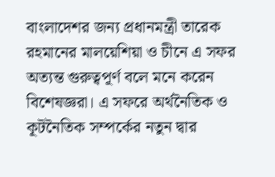বাংলাদেশর জন্য প্রধানমন্ত্রী তারেক রহমানের মালয়েশিয়া ও চীনে এ সফর অত্যন্ত গুরুত্বপূর্ণ বলে মনে করেন বিশেষজ্ঞরা। এ সফরে অর্থনৈতিক ও কূটনৈতিক সম্পর্কের নতুন দ্বার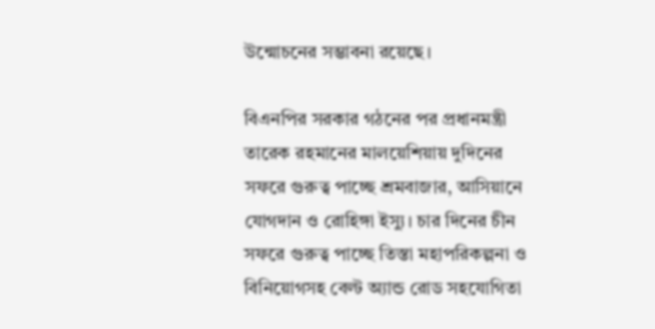উন্মোচনের সম্ভাবনা রয়েছে।

বিএনপির সরকার গঠনের পর প্রধানমন্ত্রী তারেক রহমানের মালয়েশিয়ায় দুদিনের সফরে গুরুত্ব পাচ্ছে শ্রমবাজার, আসিয়ানে যোগদান ও রোহিঙ্গা ইস্যু। চার দিনের চীন সফরে গুরুত্ব পাচ্ছে তিস্তা মহাপরিকল্পনা ও বিনিয়োগসহ বেল্ট অ্যান্ড রোড সহযোগিতা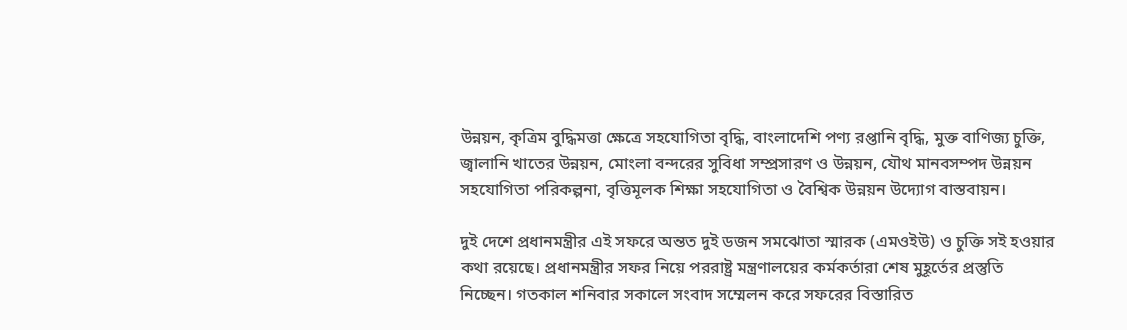উন্নয়ন, কৃত্রিম বুদ্ধিমত্তা ক্ষেত্রে সহযোগিতা বৃদ্ধি, বাংলাদেশি পণ্য রপ্তানি বৃদ্ধি, মুক্ত বাণিজ্য চুক্তি, জ্বালানি খাতের উন্নয়ন, মোংলা বন্দরের সুবিধা সম্প্রসারণ ও উন্নয়ন, যৌথ মানবসম্পদ উন্নয়ন সহযোগিতা পরিকল্পনা, বৃত্তিমূলক শিক্ষা সহযোগিতা ও বৈশ্বিক উন্নয়ন উদ্যোগ বাস্তবায়ন।

দুই দেশে প্রধানমন্ত্রীর এই সফরে অন্তত দুই ডজন সমঝোতা স্মারক (এমওইউ) ও চুক্তি সই হওয়ার কথা রয়েছে। প্রধানমন্ত্রীর সফর নিয়ে পররাষ্ট্র মন্ত্রণালয়ের কর্মকর্তারা শেষ মুহূর্তের প্রস্তুতি নিচ্ছেন। গতকাল শনিবার সকালে সংবাদ সম্মেলন করে সফরের বিস্তারিত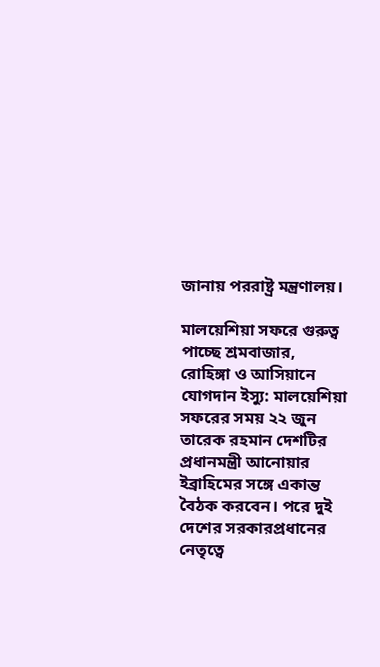জানায় পররাষ্ট্র মন্ত্রণালয়।

মালয়েশিয়া সফরে গুরুত্ব পাচ্ছে শ্রমবাজার, রোহিঙ্গা ও আসিয়ানে যোগদান ইস্যু: মালয়েশিয়া সফরের সময় ২২ জুন তারেক রহমান দেশটির প্রধানমন্ত্রী আনোয়ার ইব্রাহিমের সঙ্গে একান্ত বৈঠক করবেন। পরে দুই দেশের সরকারপ্রধানের নেতৃত্বে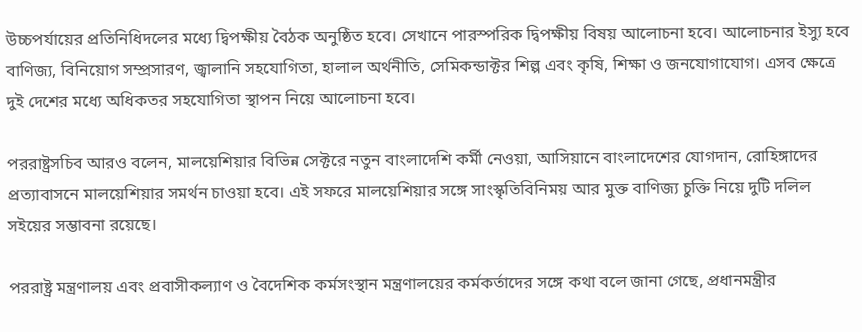উচ্চপর্যায়ের প্রতিনিধিদলের মধ্যে দ্বিপক্ষীয় বৈঠক অনুষ্ঠিত হবে। সেখানে পারস্পরিক দ্বিপক্ষীয় বিষয় আলোচনা হবে। আলোচনার ইস্যু হবে বাণিজ্য, বিনিয়োগ সম্প্রসারণ, জ্বালানি সহযোগিতা, হালাল অর্থনীতি, সেমিকন্ডাক্টর শিল্প এবং কৃষি, শিক্ষা ও জনযোগাযোগ। এসব ক্ষেত্রে দুই দেশের মধ্যে অধিকতর সহযোগিতা স্থাপন নিয়ে আলোচনা হবে।

পররাষ্ট্রসচিব আরও বলেন, মালয়েশিয়ার বিভিন্ন সেক্টরে নতুন বাংলাদেশি কর্মী নেওয়া, আসিয়ানে বাংলাদেশের যোগদান, রোহিঙ্গাদের প্রত্যাবাসনে মালয়েশিয়ার সমর্থন চাওয়া হবে। এই সফরে মালয়েশিয়ার সঙ্গে সাংস্কৃতিবিনিময় আর মুক্ত বাণিজ্য চুক্তি নিয়ে দুটি দলিল সইয়ের সম্ভাবনা রয়েছে।

পররাষ্ট্র মন্ত্রণালয় এবং প্রবাসীকল্যাণ ও বৈদেশিক কর্মসংস্থান মন্ত্রণালয়ের কর্মকর্তাদের সঙ্গে কথা বলে জানা গেছে, প্রধানমন্ত্রীর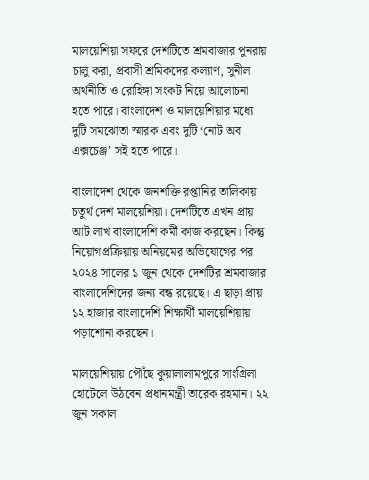মালয়েশিয়া সফরে দেশটিতে শ্রমবাজার পুনরায় চালু করা, প্রবাসী শ্রমিকদের কল্যাণ, সুনীল অর্থনীতি ও রোহিঙ্গা সংকট নিয়ে আলোচনা হতে পারে। বাংলাদেশ ও মালয়েশিয়ার মধ্যে দুটি সমঝোতা স্মারক এবং দুটি ‘নোট অব এক্সচেঞ্জ’ সই হতে পারে।

বাংলাদেশ থেকে জনশক্তি রপ্তানির তালিকায় চতুর্থ দেশ মালয়েশিয়া। দেশটিতে এখন প্রায় আট লাখ বাংলাদেশি কর্মী কাজ করছেন। কিন্তু নিয়োগপ্রক্রিয়ায় অনিয়মের অভিযোগের পর ২০২৪ সালের ১ জুন থেকে দেশটির শ্রমবাজার বাংলাদেশিদের জন্য বন্ধ রয়েছে। এ ছাড়া প্রায় ১২ হাজার বাংলাদেশি শিক্ষার্থী মালয়েশিয়ায় পড়াশোনা করছেন।

মালয়েশিয়ায় পৌঁছে কুয়ালালামপুরে সাংগ্রিলা হোটেলে উঠবেন প্রধানমন্ত্রী তারেক রহমান। ২২ জুন সকাল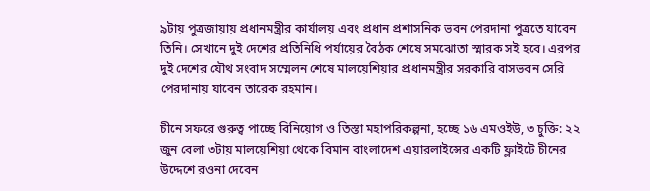৯টায় পুত্রজায়ায় প্রধানমন্ত্রীর কার্যালয় এবং প্রধান প্রশাসনিক ভবন পেরদানা পুত্রতে যাবেন তিনি। সেখানে দুই দেশের প্রতিনিধি পর্যায়ের বৈঠক শেষে সমঝোতা স্মারক সই হবে। এরপর দুই দেশের যৌথ সংবাদ সম্মেলন শেষে মালয়েশিয়ার প্রধানমন্ত্রীর সরকারি বাসভবন সেরি পেরদানায় যাবেন তারেক রহমান।

চীনে সফরে গুরুত্ব পাচ্ছে বিনিয়োগ ও তিস্তা মহাপরিকল্পনা, হচ্ছে ১৬ এমওইউ, ৩ চুক্তি: ২২ জুন বেলা ৩টায় মালয়েশিয়া থেকে বিমান বাংলাদেশ এয়ারলাইন্সের একটি ফ্লাইটে চীনের উদ্দেশে রওনা দেবেন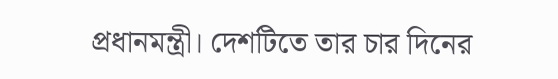প্রধানমন্ত্রী। দেশটিতে তার চার দিনের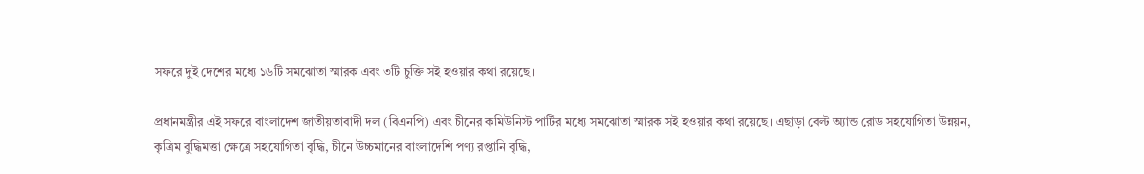সফরে দুই দেশের মধ্যে ১৬টি সমঝোতা স্মারক এবং ৩টি চুক্তি সই হওয়ার কথা রয়েছে।

প্রধানমন্ত্রীর এই সফরে বাংলাদেশ জাতীয়তাবাদী দল (বিএনপি) এবং চীনের কমিউনিস্ট পার্টির মধ্যে সমঝোতা স্মারক সই হওয়ার কথা রয়েছে। এছাড়া বেল্ট অ্যান্ড রোড সহযোগিতা উন্নয়ন, কৃত্রিম বুদ্ধিমত্তা ক্ষেত্রে সহযোগিতা বৃদ্ধি, চীনে উচ্চমানের বাংলাদেশি পণ্য রপ্তানি বৃদ্ধি,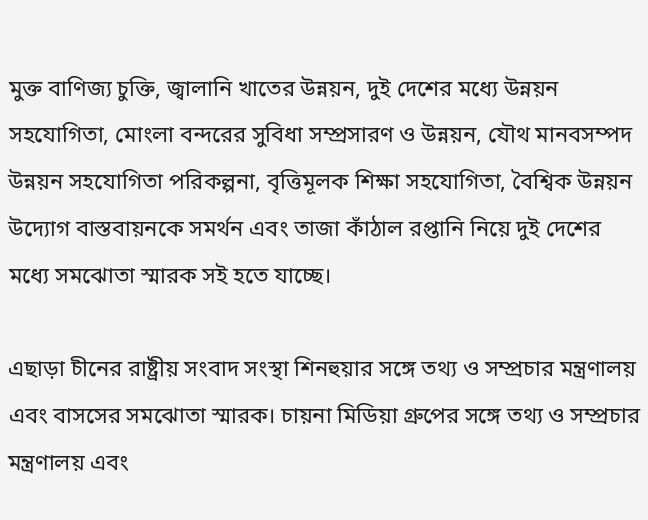মুক্ত বাণিজ্য চুক্তি, জ্বালানি খাতের উন্নয়ন, দুই দেশের মধ্যে উন্নয়ন সহযোগিতা, মোংলা বন্দরের সুবিধা সম্প্রসারণ ও উন্নয়ন, যৌথ মানবসম্পদ উন্নয়ন সহযোগিতা পরিকল্পনা, বৃত্তিমূলক শিক্ষা সহযোগিতা, বৈশ্বিক উন্নয়ন উদ্যোগ বাস্তবায়নকে সমর্থন এবং তাজা কাঁঠাল রপ্তানি নিয়ে দুই দেশের মধ্যে সমঝোতা স্মারক সই হতে যাচ্ছে।

এছাড়া চীনের রাষ্ট্রীয় সংবাদ সংস্থা শিনহুয়ার সঙ্গে তথ্য ও সম্প্রচার মন্ত্রণালয় এবং বাসসের সমঝোতা স্মারক। চায়না মিডিয়া গ্রুপের সঙ্গে তথ্য ও সম্প্রচার মন্ত্রণালয় এবং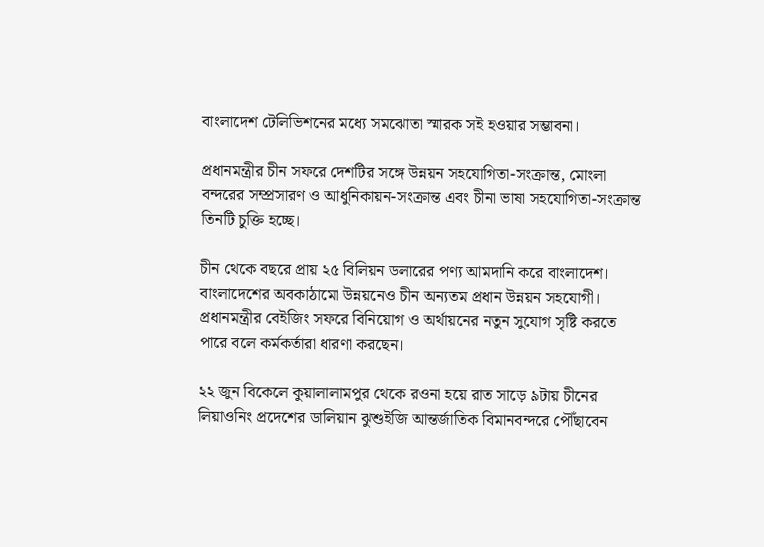বাংলাদেশ টেলিভিশনের মধ্যে সমঝোতা স্মারক সই হওয়ার সম্ভাবনা।

প্রধানমন্ত্রীর চীন সফরে দেশটির সঙ্গে উন্নয়ন সহযোগিতা-সংক্রান্ত, মোংলা বন্দরের সম্প্রসারণ ও আধুনিকায়ন-সংক্রান্ত এবং চীনা ভাষা সহযোগিতা-সংক্রান্ত তিনটি চুক্তি হচ্ছে।

চীন থেকে বছরে প্রায় ২৫ বিলিয়ন ডলারের পণ্য আমদানি করে বাংলাদেশ। বাংলাদেশের অবকাঠামো উন্নয়নেও চীন অন্যতম প্রধান উন্নয়ন সহযোগী। প্রধানমন্ত্রীর বেইজিং সফরে বিনিয়োগ ও অর্থায়নের নতুন সুযোগ সৃষ্টি করতে পারে বলে কর্মকর্তারা ধারণা করছেন।

২২ জুন বিকেলে কুয়ালালামপুর থেকে রওনা হয়ে রাত সাড়ে ৯টায় চীনের লিয়াওনিং প্রদেশের ডালিয়ান ঝুশুইজি আন্তর্জাতিক বিমানবন্দরে পৌঁছাবেন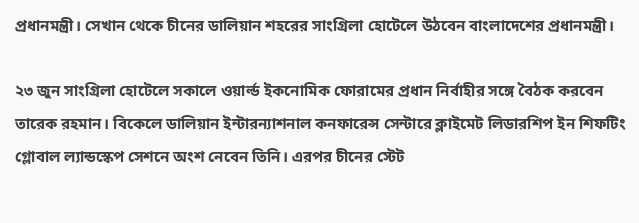প্রধানমন্ত্রী। সেখান থেকে চীনের ডালিয়ান শহরের সাংগ্রিলা হোটেলে উঠবেন বাংলাদেশের প্রধানমন্ত্রী।

২৩ জুন সাংগ্রিলা হোটেলে সকালে ওয়ার্ল্ড ইকনোমিক ফোরামের প্রধান নির্বাহীর সঙ্গে বৈঠক করবেন তারেক রহমান। বিকেলে ডালিয়ান ইন্টারন্যাশনাল কনফারেন্স সেন্টারে ক্লাইমেট লিডারশিপ ইন শিফটিং গ্লোবাল ল্যান্ডস্কেপ সেশনে অংশ নেবেন তিনি। এরপর চীনের স্টেট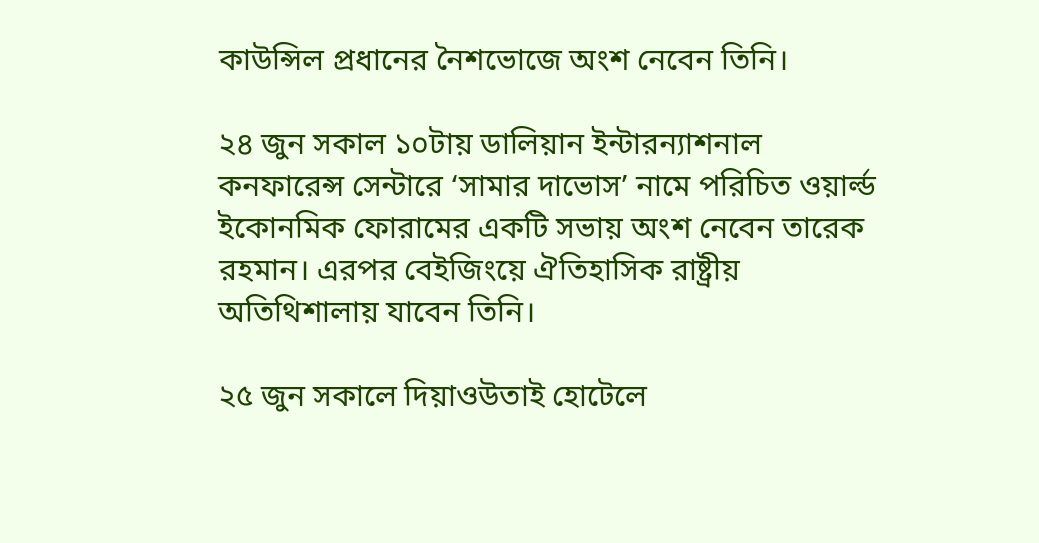কাউন্সিল প্রধানের নৈশভোজে অংশ নেবেন তিনি।

২৪ জুন সকাল ১০টায় ডালিয়ান ইন্টারন্যাশনাল কনফারেন্স সেন্টারে ‘সামার দাভোস’ নামে পরিচিত ওয়ার্ল্ড ইকোনমিক ফোরামের একটি সভায় অংশ নেবেন তারেক রহমান। এরপর বেইজিংয়ে ঐতিহাসিক রাষ্ট্রীয় অতিথিশালায় যাবেন তিনি।

২৫ জুন সকালে দিয়াওউতাই হোটেলে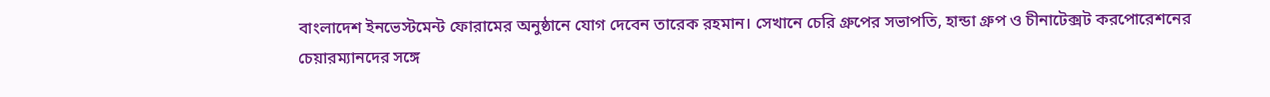বাংলাদেশ ইনভেস্টমেন্ট ফোরামের অনুষ্ঠানে যোগ দেবেন তারেক রহমান। সেখানে চেরি গ্রুপের সভাপতি, হান্ডা গ্রুপ ও চীনাটেক্সট করপোরেশনের চেয়ারম্যানদের সঙ্গে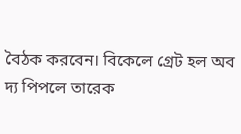বৈঠক করবেন। বিকেলে গ্রেট হল অব দ্য পিপলে তারেক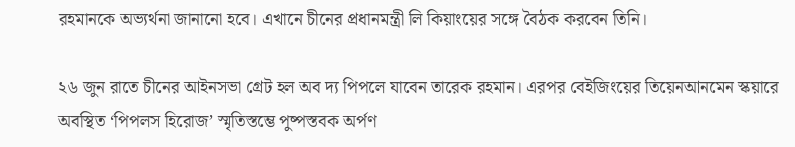রহমানকে অভ্যর্থনা জানানো হবে। এখানে চীনের প্রধানমন্ত্রী লি কিয়াংয়ের সঙ্গে বৈঠক করবেন তিনি‌।

২৬ জুন রাতে চীনের আইনসভা গ্রেট হল অব দ্য পিপলে যাবেন তারেক রহমান। এরপর বেইজিংয়ের তিয়েনআনমেন স্কয়ারে অবস্থিত ‘পিপলস হিরোজ’ স্মৃতিস্তম্ভে পুষ্পস্তবক অর্পণ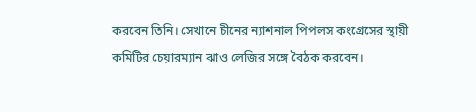করবেন তিনি। সেখানে চীনের ন্যাশনাল পিপলস কংগ্রেসের স্থায়ী কমিটির চেয়ারম্যান ঝাও লেজির সঙ্গে বৈঠক করবেন।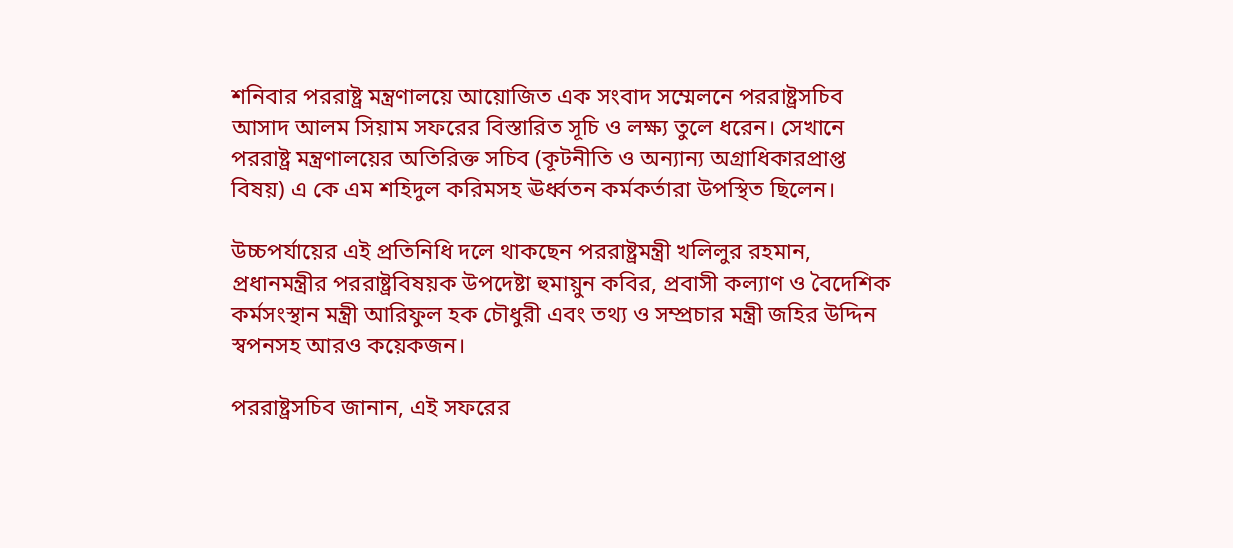শনিবার পররাষ্ট্র মন্ত্রণালয়ে আয়োজিত এক সংবাদ সম্মেলনে পররাষ্ট্রসচিব আসাদ আলম সিয়াম সফরের বিস্তারিত সূচি ও লক্ষ্য তুলে ধরেন। সেখানে পররাষ্ট্র মন্ত্রণালয়ের অতিরিক্ত সচিব (কূটনীতি ও অন্যান্য অগ্রাধিকারপ্রাপ্ত বিষয়) এ কে এম শহিদুল করিমসহ ঊর্ধ্বতন কর্মকর্তারা উপস্থিত ছিলেন।

উচ্চপর্যায়ের এই প্রতিনিধি দলে থাকছেন পররাষ্ট্রমন্ত্রী খলিলুর রহমান, প্রধানমন্ত্রীর পররাষ্ট্রবিষয়ক উপদেষ্টা হুমায়ুন কবির, প্রবাসী কল্যাণ ও বৈদেশিক কর্মসংস্থান মন্ত্রী আরিফুল হক চৌধুরী এবং তথ্য ও সম্প্রচার মন্ত্রী জহির উদ্দিন স্বপনসহ আরও কয়েকজন।

পররাষ্ট্রসচিব জানান, এই সফরের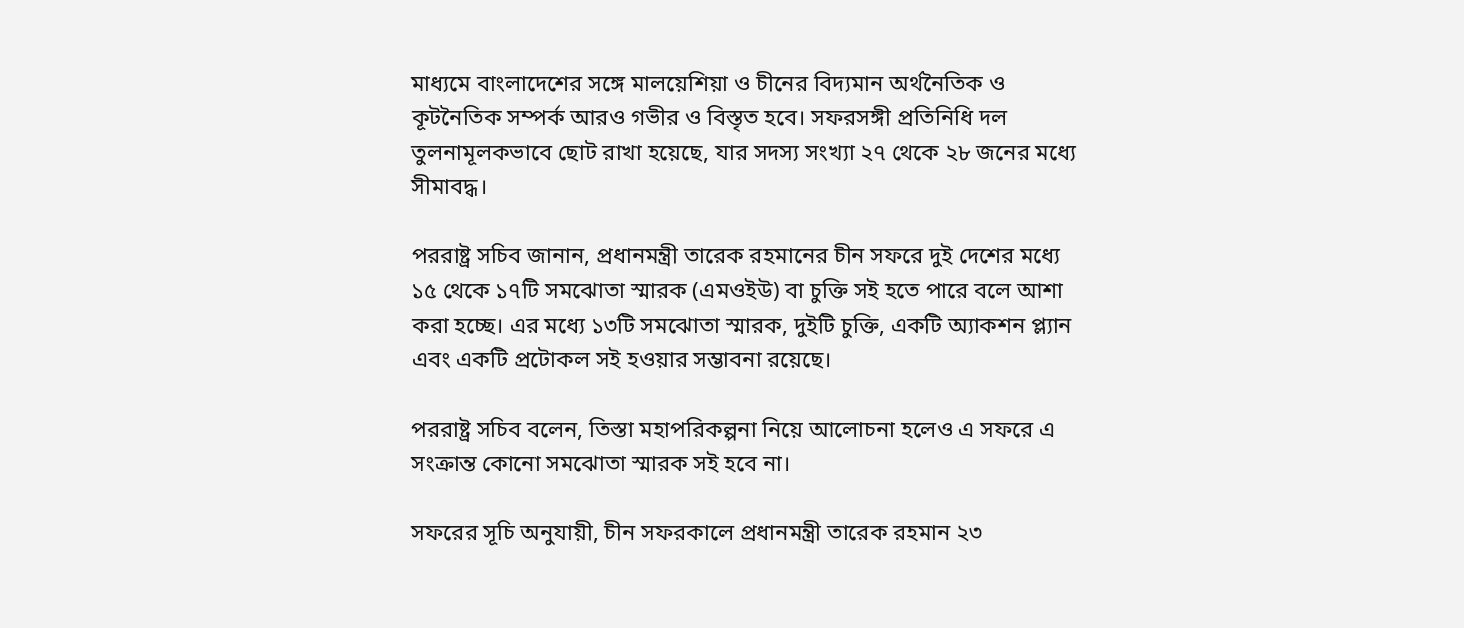মাধ্যমে বাংলাদেশের সঙ্গে মালয়েশিয়া ও চীনের বিদ্যমান অর্থনৈতিক ও কূটনৈতিক সম্পর্ক আরও গভীর ও বিস্তৃত হবে। সফরসঙ্গী প্রতিনিধি দল তুলনামূলকভাবে ছোট রাখা হয়েছে, যার সদস্য সংখ্যা ২৭ থেকে ২৮ জনের মধ্যে সীমাবদ্ধ।

পররাষ্ট্র সচিব জানান, প্রধানমন্ত্রী তারেক রহমানের চীন সফরে দুই দেশের মধ্যে ১৫ থেকে ১৭টি সমঝোতা স্মারক (এমওইউ) বা চুক্তি সই হতে পারে বলে আশা করা হচ্ছে। এর মধ্যে ১৩টি সমঝোতা স্মারক, দুইটি চুক্তি, একটি অ্যাকশন প্ল্যান এবং একটি প্রটোকল সই হওয়ার সম্ভাবনা রয়েছে।

পররাষ্ট্র সচিব বলেন, তিস্তা মহাপরিকল্পনা নিয়ে আলোচনা হলেও এ সফরে এ সংক্রান্ত কোনো সমঝোতা স্মারক সই হবে না।

সফরের সূচি অনুযায়ী, চীন সফরকালে প্রধানমন্ত্রী তারেক রহমান ২৩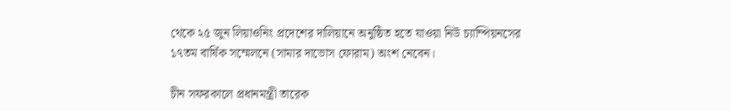থেকে ২৫ জুন লিয়াওনিং প্রদেশের দালিয়ানে অনুষ্ঠিত হতে যাওয়া নিউ চ্যাম্পিয়নসের ১৭তম বার্ষিক সম্মেলনে (সামার দাভোস ফোরাম) অংশ নেবেন।

চীন সফরকালে প্রধানমন্ত্রী তারেক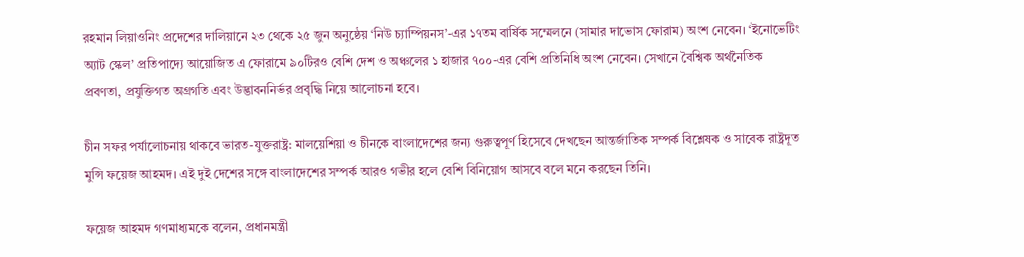রহমান লিয়াওনিং প্রদেশের দালিয়ানে ২৩ থেকে ২৫ জুন অনুষ্ঠেয় ‘নিউ চ্যাম্পিয়নস’-এর ১৭তম বার্ষিক সম্মেলনে (সামার দাভোস ফোরাম) অংশ নেবেন। ‘ইনোভেটিং অ্যাট স্কেল’ প্রতিপাদ্যে আয়োজিত এ ফোরামে ৯০টিরও বেশি দেশ ও অঞ্চলের ১ হাজার ৭০০-এর বেশি প্রতিনিধি অংশ নেবেন। সেখানে বৈশ্বিক অর্থনৈতিক প্রবণতা, প্রযুক্তিগত অগ্রগতি এবং উদ্ভাবননির্ভর প্রবৃদ্ধি নিয়ে আলোচনা হবে।

চীন সফর পর্যালোচনায় থাকবে ভারত-যুক্তরাষ্ট্র: মালয়েশিয়া ও চীনকে বাংলাদেশের জন্য গুরুত্বপূর্ণ হিসেবে দেখছেন আন্তর্জাতিক সম্পর্ক বিশ্লেষক ও সাবেক রাষ্ট্রদূত মুন্সি ফয়েজ আহমদ। এই দুই দেশের সঙ্গে বাংলাদেশের সম্পর্ক আরও গভীর হলে বেশি বিনিয়োগ আসবে বলে মনে করছেন তিনি।

ফয়েজ আহমদ গণমাধ্যমকে বলেন, প্রধানমন্ত্রী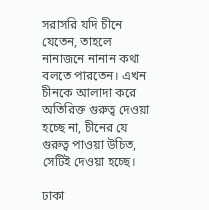সরাসরি যদি চীনে যেতেন, তাহলে নানাজনে নানান কথা বলতে পারতেন। এখন চীনকে আলাদা করে অতিরিক্ত গুরুত্ব দেওয়া হচ্ছে না, চীনের যে গুরুত্ব পাওয়া উচিত, সেটিই দেওয়া হচ্ছে।

ঢাকা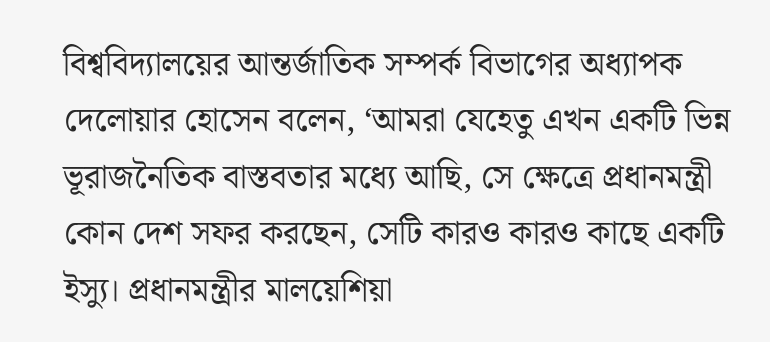বিশ্ববিদ্যালয়ের আন্তর্জাতিক সম্পর্ক বিভাগের অধ্যাপক দেলোয়ার হোসেন বলেন, ‘আমরা যেহেতু এখন একটি ভিন্ন ভূরাজনৈতিক বাস্তবতার মধ্যে আছি, সে ক্ষেত্রে প্রধানমন্ত্রী কোন দেশ সফর করছেন, সেটি কারও কারও কাছে একটি ইস্যু। প্রধানমন্ত্রীর মালয়েশিয়া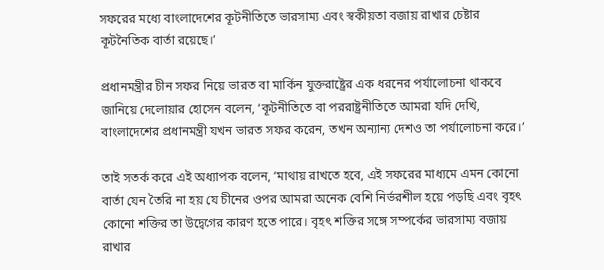সফরের মধ্যে বাংলাদেশের কূটনীতিতে ভারসাম্য এবং স্বকীয়তা বজায় রাখার চেষ্টার কূটনৈতিক বার্তা রয়েছে।’

প্রধানমন্ত্রীর চীন সফর নিয়ে ভারত বা মার্কিন যুক্তরাষ্ট্রের এক ধরনের পর্যালোচনা থাকবে জানিয়ে দেলোয়ার হোসেন বলেন, ‘কূটনীতিতে বা পররাষ্ট্রনীতিতে আমরা যদি দেখি, বাংলাদেশের প্রধানমন্ত্রী যখন ভারত সফর করেন, তখন অন্যান্য দেশও তা পর্যালোচনা করে।’

তাই সতর্ক করে এই অধ্যাপক বলেন, ‘মাথায় রাখতে হবে, এই সফরের মাধ্যমে এমন কোনো বার্তা যেন তৈরি না হয় যে চীনের ওপর আমরা অনেক বেশি নির্ভরশীল হয়ে পড়ছি এবং বৃহৎ কোনো শক্তির তা উদ্বেগের কারণ হতে পারে। বৃহৎ শক্তির সঙ্গে সম্পর্কের ভারসাম্য বজায় রাখার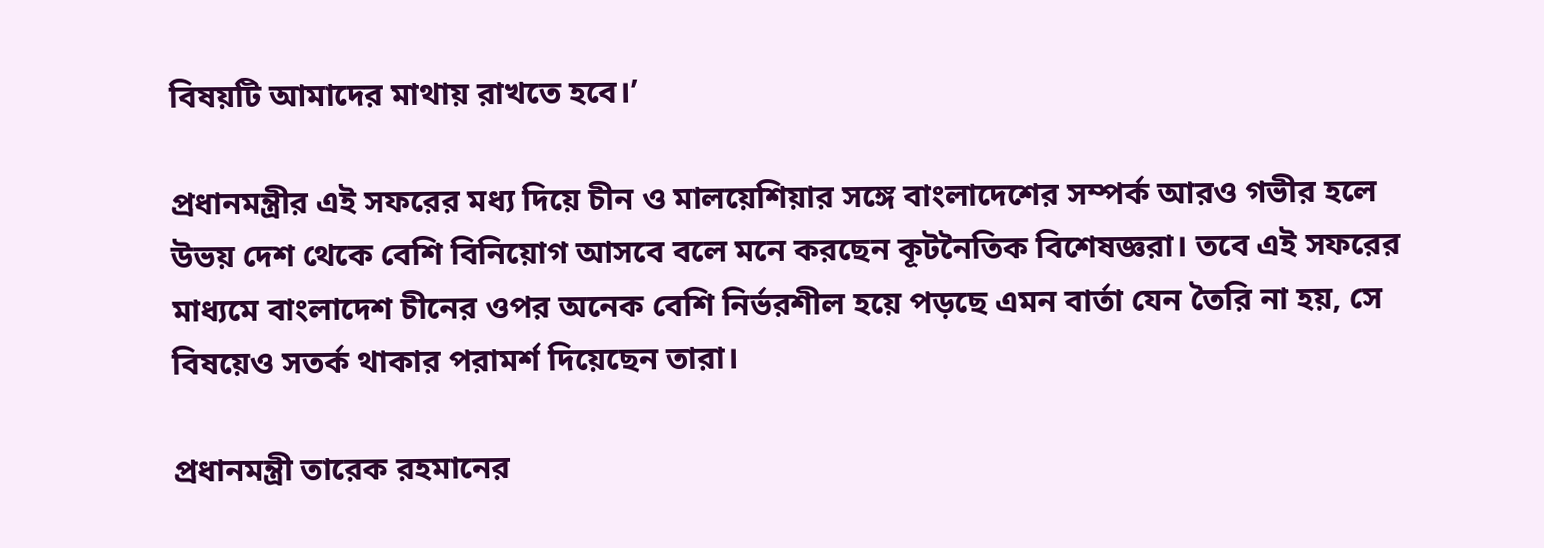বিষয়টি আমাদের মাথায় রাখতে হবে।’

প্রধানমন্ত্রীর এই সফরের মধ্য দিয়ে চীন ও মালয়েশিয়ার সঙ্গে বাংলাদেশের সম্পর্ক আরও গভীর হলে উভয় দেশ থেকে বেশি বিনিয়োগ আসবে বলে মনে করছেন কূটনৈতিক বিশেষজ্ঞরা। তবে এই সফরের মাধ্যমে বাংলাদেশ চীনের ওপর অনেক বেশি নির্ভরশীল হয়ে পড়ছে এমন বার্তা যেন তৈরি না হয়, সে বিষয়েও সতর্ক থাকার পরামর্শ দিয়েছেন তারা।

প্রধানমন্ত্রী তারেক রহমানের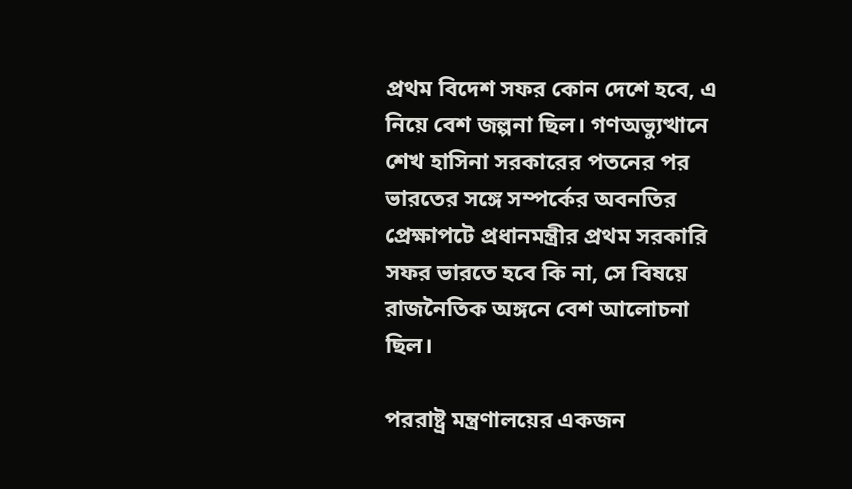প্রথম বিদেশ সফর কোন দেশে হবে, এ নিয়ে বেশ জল্পনা ছিল। গণঅভ্যুত্থানে শেখ হাসিনা সরকারের পতনের পর ভারতের সঙ্গে সম্পর্কের অবনতির প্রেক্ষাপটে প্রধানমন্ত্রীর প্রথম সরকারি সফর ভারতে হবে কি না, সে বিষয়ে রাজনৈতিক অঙ্গনে বেশ আলোচনা ছিল।

পররাষ্ট্র মন্ত্রণালয়ের একজন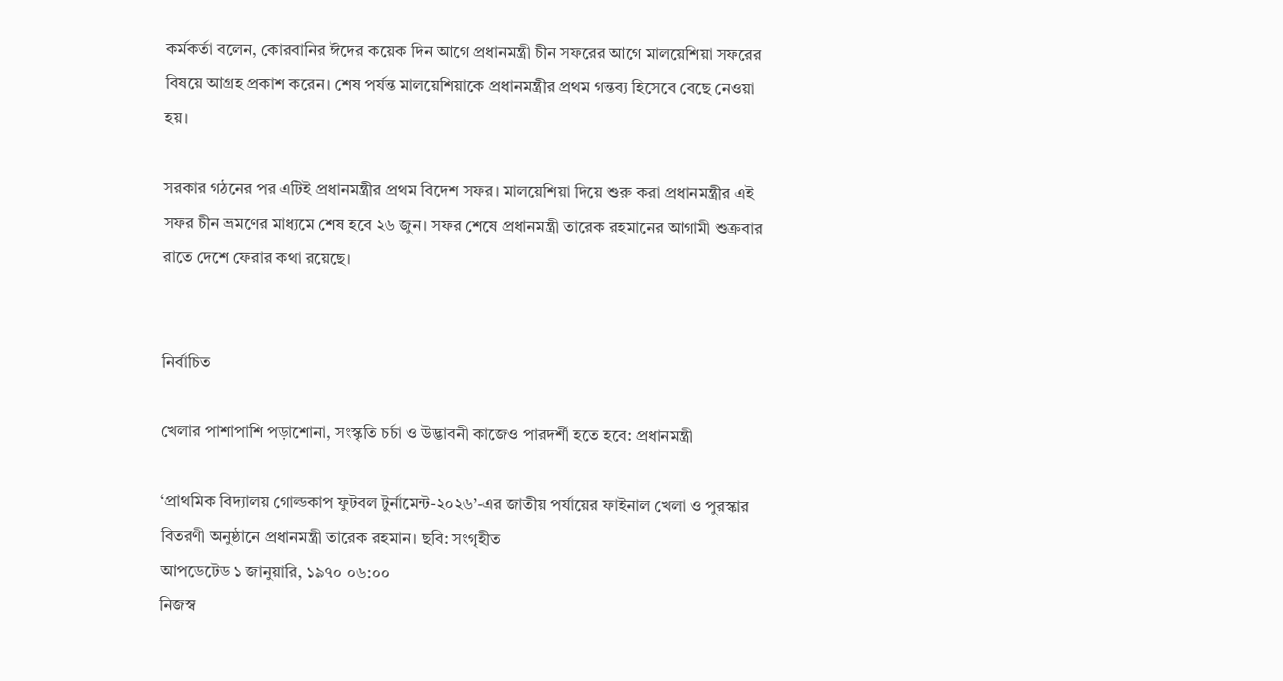কর্মকর্তা বলেন, কোরবানির ঈদের কয়েক দিন আগে প্রধানমন্ত্রী চীন সফরের আগে মালয়েশিয়া সফরের বিষয়ে আগ্রহ প্রকাশ করেন। শেষ পর্যন্ত মালয়েশিয়াকে প্রধানমন্ত্রীর প্রথম গন্তব্য হিসেবে বেছে নেওয়া হয়।

সরকার গঠনের পর এটিই প্রধানমন্ত্রীর প্রথম বিদেশ সফর। মালয়েশিয়া দিয়ে শুরু করা প্রধানমন্ত্রীর এই সফর চীন ভ্রমণের মাধ্যমে শেষ হবে ২৬ জুন। সফর শেষে প্রধানমন্ত্রী তারেক রহমানের আগামী শুক্রবার রাতে দেশে ফেরার কথা রয়েছে।


নির্বাচিত

খেলার পাশাপাশি পড়াশোনা, সংস্কৃতি চর্চা ও উদ্ভাবনী কাজেও পারদর্শী হতে হবে: প্রধানমন্ত্রী

‘প্রাথমিক বিদ্যালয় গোল্ডকাপ ফুটবল টুর্নামেন্ট-২০২৬’-এর জাতীয় পর্যায়ের ফাইনাল খেলা ও পুরস্কার বিতরণী অনুষ্ঠানে প্রধানমন্ত্রী তারেক রহমান। ছবি: সংগৃহীত
আপডেটেড ১ জানুয়ারি, ১৯৭০ ০৬:০০
নিজস্ব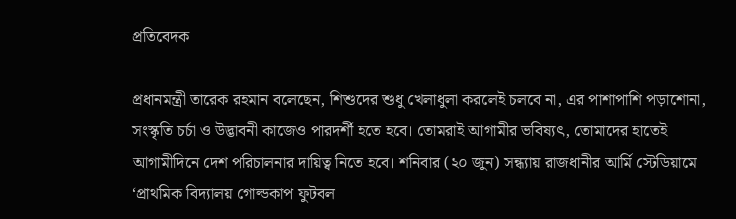প্রতিবেদক

প্রধানমন্ত্রী তারেক রহমান বলেছেন, শিশুদের শুধু খেলাধুলা করলেই চলবে না, এর পাশাপাশি পড়াশোনা, সংস্কৃতি চর্চা ও উদ্ভাবনী কাজেও পারদর্শী হতে হবে। তোমরাই আগামীর ভবিষ্যৎ, তোমাদের হাতেই আগামীদিনে দেশ পরিচালনার দায়িত্ব নিতে হবে। শনিবার (২০ জুন) সন্ধ্যায় রাজধানীর আর্মি স্টেডিয়ামে ‘প্রাথমিক বিদ্যালয় গোল্ডকাপ ফুটবল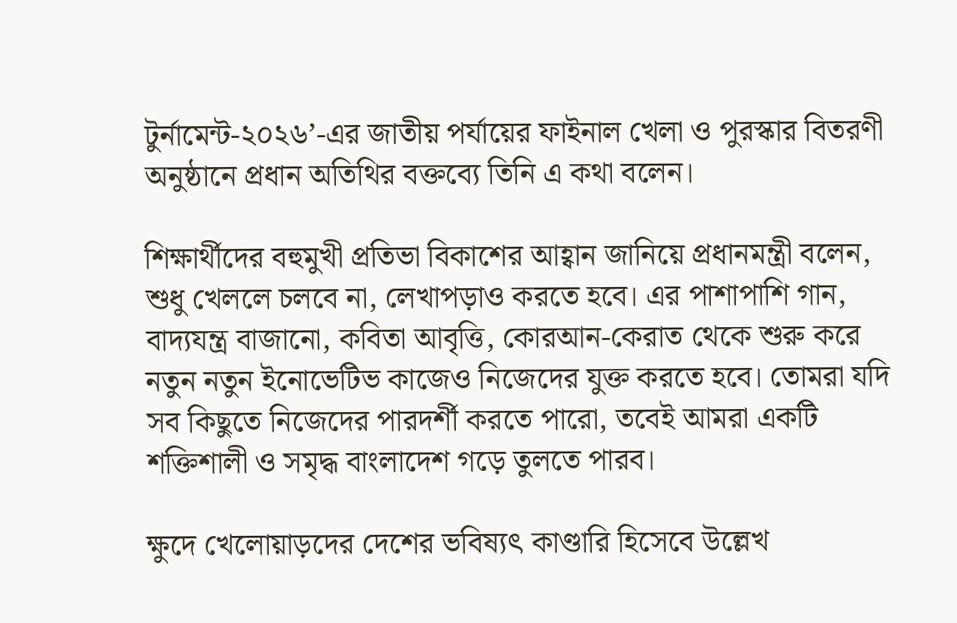টুর্নামেন্ট-২০২৬’-এর জাতীয় পর্যায়ের ফাইনাল খেলা ও পুরস্কার বিতরণী অনুষ্ঠানে প্রধান অতিথির বক্তব্যে তিনি এ কথা বলেন।

শিক্ষার্থীদের বহুমুখী প্রতিভা বিকাশের আহ্বান জানিয়ে প্রধানমন্ত্রী বলেন, শুধু খেললে চলবে না, লেখাপড়াও করতে হবে। এর পাশাপাশি গান, বাদ্যযন্ত্র বাজানো, কবিতা আবৃত্তি, কোরআন-কেরাত থেকে শুরু করে নতুন নতুন ইনোভেটিভ কাজেও নিজেদের যুক্ত করতে হবে। তোমরা যদি সব কিছুতে নিজেদের পারদর্শী করতে পারো, তবেই আমরা একটি শক্তিশালী ও সমৃদ্ধ বাংলাদেশ গড়ে তুলতে পারব।

ক্ষুদে খেলোয়াড়দের দেশের ভবিষ্যৎ কাণ্ডারি হিসেবে উল্লেখ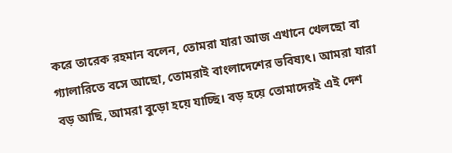করে তারেক রহমান বলেন, তোমরা যারা আজ এখানে খেলছো বা গ্যালারিতে বসে আছো, তোমরাই বাংলাদেশের ভবিষ্যৎ। আমরা যারা বড় আছি, আমরা বুড়ো হয়ে যাচ্ছি। বড় হয়ে তোমাদেরই এই দেশ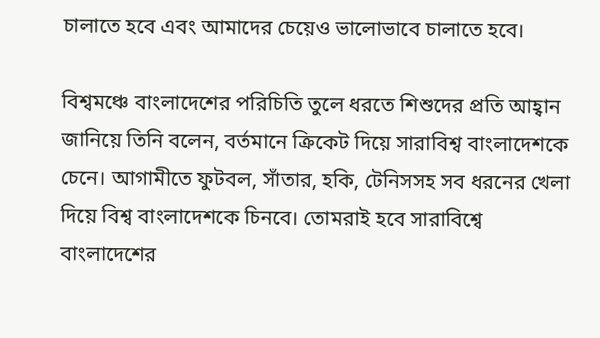চালাতে হবে এবং আমাদের চেয়েও ভালোভাবে চালাতে হবে।

বিশ্বমঞ্চে বাংলাদেশের পরিচিতি তুলে ধরতে শিশুদের প্রতি আহ্বান জানিয়ে তিনি বলেন, বর্তমানে ক্রিকেট দিয়ে সারাবিশ্ব বাংলাদেশকে চেনে। আগামীতে ফুটবল, সাঁতার, হকি, টেনিসসহ সব ধরনের খেলা দিয়ে বিশ্ব বাংলাদেশকে চিনবে। তোমরাই হবে সারাবিশ্বে বাংলাদেশের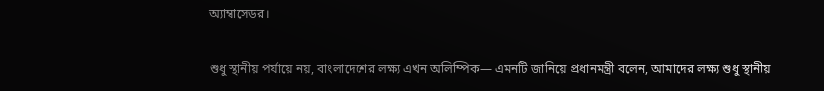অ্যাম্বাসেডর।

শুধু স্থানীয় পর্যায়ে নয়, বাংলাদেশের লক্ষ্য এখন অলিম্পিক— এমনটি জানিয়ে প্রধানমন্ত্রী বলেন, আমাদের লক্ষ্য শুধু স্থানীয়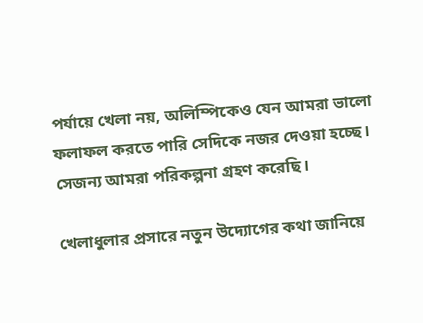পর্যায়ে খেলা নয়, অলিম্পিকেও যেন আমরা ভালো ফলাফল করতে পারি সেদিকে নজর দেওয়া হচ্ছে। সেজন্য আমরা পরিকল্পনা গ্রহণ করেছি।

খেলাধুলার প্রসারে নতুন উদ্যোগের কথা জানিয়ে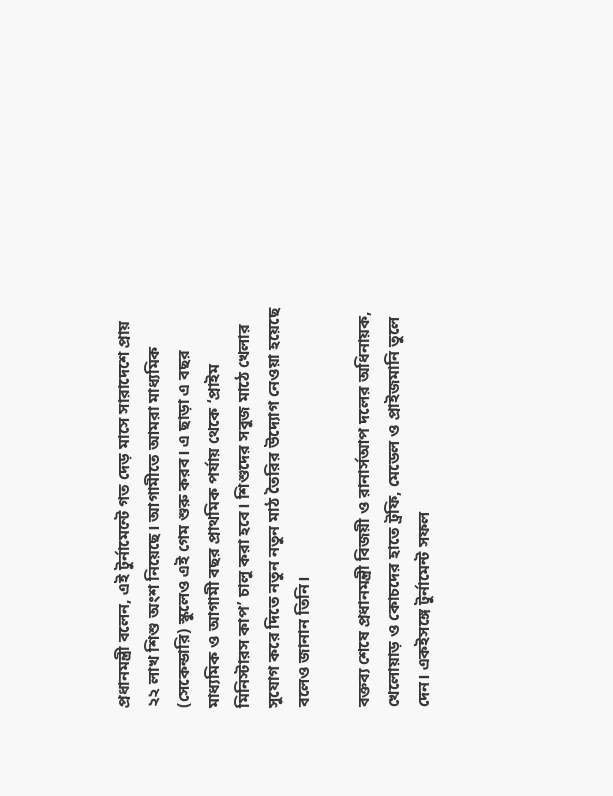প্রধানমন্ত্রী বলেন, এই টুর্নামেন্টে গত দেড় মাসে সারাদেশে প্রায় ২২ লাখ শিশু অংশ নিয়েছে। আগামীতে আমরা মাধ্যমিক (সেকেন্ডারি) স্কুলেও এই গেম শুরু করব। এ ছাড়া এ বছর মাধ্যমিক ও আগামী বছর প্রাথমিক পর্যায় থেকে ‘প্রাইম মিনিস্টারস কাপ’ চালু করা হবে। শিশুদের সবুজ মাঠে খেলার সুযোগ করে দিতে নতুন নতুন মাঠ তৈরির উদ্যোগ নেওয়া হয়েছে বলেও জানান তিনি।

বক্তব্য শেষে প্রধানমন্ত্রী বিজয়ী ও রানার্সআপ দলের অধিনায়ক, খেলোয়াড় ও কোচদের হাতে ট্রফি, মেডেল ও প্রাইজমানি তুলে দেন। একইসঙ্গে টুর্নামেন্ট সফল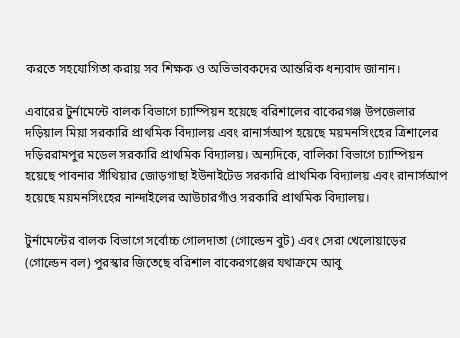করতে সহযোগিতা করায় সব শিক্ষক ও অভিভাবকদের আন্তরিক ধন্যবাদ জানান।

এবারের টুর্নামেন্টে বালক বিভাগে চ্যাম্পিয়ন হয়েছে বরিশালের বাকেরগঞ্জ উপজেলার দড়িয়াল মিয়া সরকারি প্রাথমিক বিদ্যালয় এবং রানার্সআপ হয়েছে ময়মনসিংহের ত্রিশালের দড়িররামপুর মডেল সরকারি প্রাথমিক বিদ্যালয়। অন্যদিকে, বালিকা বিভাগে চ্যাম্পিয়ন হয়েছে পাবনার সাঁথিয়ার জোড়গাছা ইউনাইটেড সরকারি প্রাথমিক বিদ্যালয় এবং রানার্সআপ হয়েছে ময়মনসিংহের নান্দাইলের আউচারগাঁও সরকারি প্রাথমিক বিদ্যালয়।

টুর্নামেন্টের বালক বিভাগে সর্বোচ্চ গোলদাতা (গোল্ডেন বুট) এবং সেরা খেলোয়াড়ের (গোল্ডেন বল) পুরস্কার জিতেছে বরিশাল বাকেরগঞ্জের যথাক্রমে আবু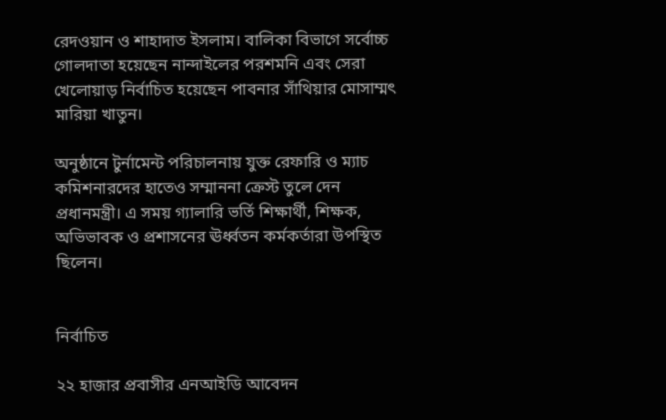রেদওয়ান ও শাহাদাত ইসলাম। বালিকা বিভাগে সর্বোচ্চ গোলদাতা হয়েছেন নান্দাইলের পরশমনি এবং সেরা খেলোয়াড় নির্বাচিত হয়েছেন পাবনার সাঁথিয়ার মোসাম্মৎ মারিয়া খাতুন।

অনুষ্ঠানে টুর্নামেন্ট পরিচালনায় যুক্ত রেফারি ও ম্যাচ কমিশনারদের হাতেও সম্মাননা ক্রেস্ট তুলে দেন প্রধানমন্ত্রী। এ সময় গ্যালারি ভর্তি শিক্ষার্থী, শিক্ষক, অভিভাবক ও প্রশাসনের ঊর্ধ্বতন কর্মকর্তারা উপস্থিত ছিলেন।


নির্বাচিত

২২ হাজার প্রবাসীর এনআইডি আবেদন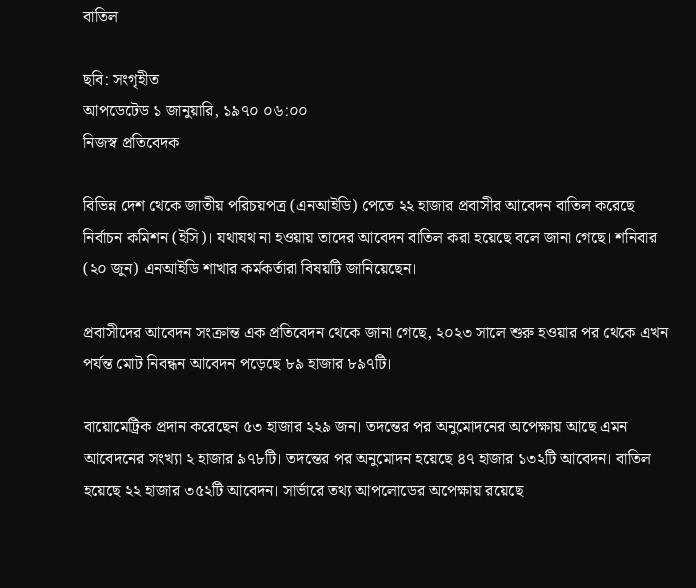বাতিল

ছবি: সংগৃহীত
আপডেটেড ১ জানুয়ারি, ১৯৭০ ০৬:০০
নিজস্ব প্রতিবেদক

বিভিন্ন দেশ থেকে জাতীয় পরিচয়পত্র (এনআইডি) পেতে ২২ হাজার প্রবাসীর আবেদন বাতিল করেছে নির্বাচন কমিশন (ইসি)। যথাযথ না হওয়ায় তাদের আবেদন বাতিল করা হয়েছে বলে জানা গেছে। শনিবার (২০ জুন) এনআইডি শাখার কর্মকর্তারা বিষয়টি জানিয়েছেন।

প্রবাসীদের আবেদন সংক্রান্ত এক প্রতিবেদন থেকে জানা গেছে, ২০২৩ সালে শুরু হওয়ার পর থেকে এখন পর্যন্ত মোট নিবন্ধন আবেদন পড়েছে ৮৯ হাজার ৮৯৭টি।

বায়োমেট্রিক প্রদান করেছেন ৫৩ হাজার ২২৯ জন। তদন্তের পর অনুমোদনের অপেক্ষায় আছে এমন আবেদনের সংখ্যা ২ হাজার ৯৭৮টি। তদন্তের পর অনুমোদন হয়েছে ৪৭ হাজার ১৩২টি আবেদন। বাতিল হয়েছে ২২ হাজার ৩৫২টি আবেদন। সার্ভারে তথ্য আপলোডের অপেক্ষায় রয়েছে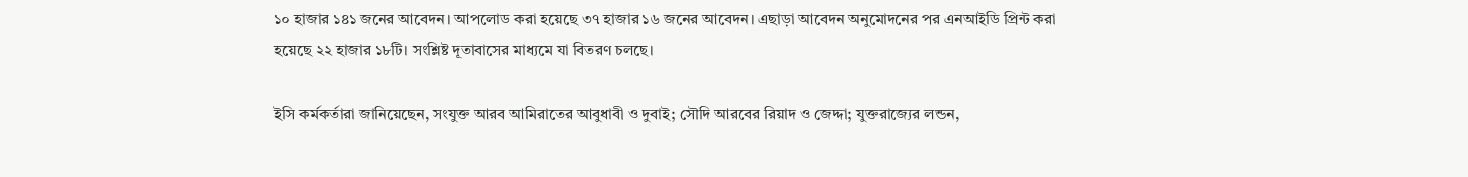১০ হাজার ১৪১ জনের আবেদন। আপলোড করা হয়েছে ৩৭ হাজার ১৬ জনের আবেদন। এছাড়া আবেদন অনুমোদনের পর এনআইডি প্রিন্ট করা হয়েছে ২২ হাজার ১৮টি। সংশ্লিষ্ট দূতাবাসের মাধ্যমে যা বিতরণ চলছে।

ইসি কর্মকর্তারা জানিয়েছেন, সংযুক্ত আরব আমিরাতের আবুধাবী ও দুবাই; সৌদি আরবের রিয়াদ ও জেদ্দা; যুক্তরাজ্যের লন্ডন,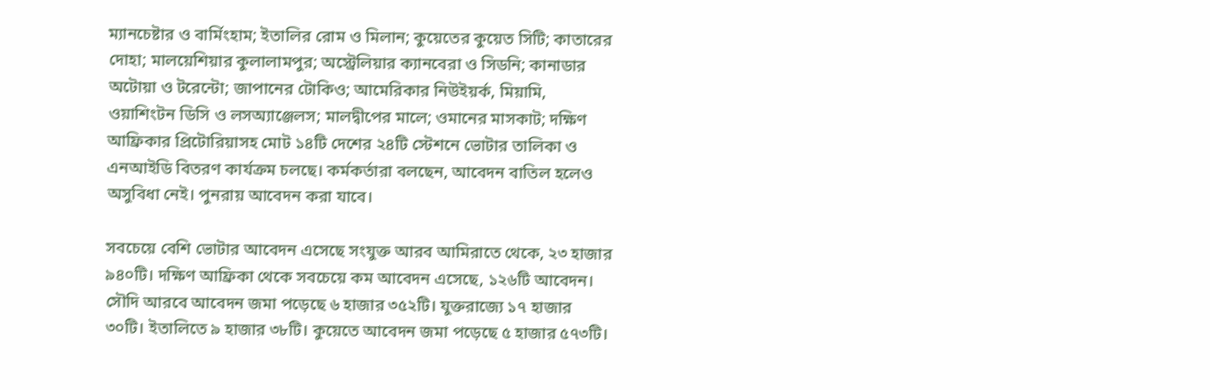ম্যানচেষ্টার ও বার্মিংহাম; ইতালির রোম ও মিলান; কুয়েতের কুয়েত সিটি; কাতারের দোহা; মালয়েশিয়ার কুলালামপুর; অস্ট্রেলিয়ার ক্যানবেরা ও সিডনি; কানাডার অটোয়া ও টরেন্টো; জাপানের টোকিও; আমেরিকার নিউইয়র্ক, মিয়ামি, ওয়াশিংটন ডিসি ও লসঅ্যাঞ্জেলস; মালদ্বীপের মালে; ওমানের মাসকাট; দক্ষিণ আফ্রিকার প্রিটোরিয়াসহ মোট ১৪টি দেশের ২৪টি স্টেশনে ভোটার তালিকা ও এনআইডি বিতরণ কার্যক্রম চলছে। কর্মকর্তারা বলছেন, আবেদন বাতিল হলেও অসুবিধা নেই। পুনরায় আবেদন করা যাবে।

সবচেয়ে বেশি ভোটার আবেদন এসেছে সংযুক্ত আরব আমিরাতে থেকে, ২৩ হাজার ৯৪০টি। দক্ষিণ আফ্রিকা থেকে সবচেয়ে কম আবেদন এসেছে, ১২৬টি আবেদন। সৌদি আরবে আবেদন জমা পড়েছে ৬ হাজার ৩৫২টি। যুক্তরাজ্যে ১৭ হাজার ৩০টি। ইতালিতে ৯ হাজার ৩৮টি। কুয়েতে আবেদন জমা পড়েছে ৫ হাজার ৫৭৩টি।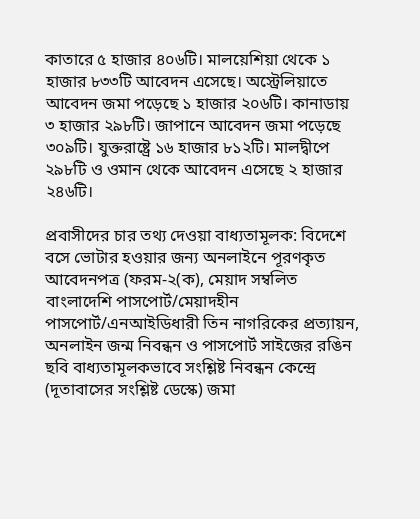কাতারে ৫ হাজার ৪০৬টি। মালয়েশিয়া থেকে ১ হাজার ৮৩৩টি আবেদন এসেছে। অস্ট্রেলিয়াতে আবেদন জমা পড়েছে ১ হাজার ২০৬টি। কানাডায় ৩ হাজার ২৯৮টি। জাপানে আবেদন জমা পড়েছে ৩০৯টি। যুক্তরাষ্ট্রে ১৬ হাজার ৮১২টি। মালদ্বীপে ২৯৮টি ও ওমান থেকে আবেদন এসেছে ২ হাজার ২৪৬টি।

প্রবাসীদের চার তথ্য দেওয়া বাধ্যতামূলক: বিদেশে বসে ভোটার হওয়ার জন্য অনলাইনে পূরণকৃত আবেদনপত্র (ফরম-২(ক), মেয়াদ সম্বলিত বাংলাদেশি পাসপোর্ট/মেয়াদহীন পাসপোর্ট/এনআইডিধারী তিন নাগরিকের প্রত্যায়ন, অনলাইন জন্ম নিবন্ধন ও পাসপোর্ট সাইজের রঙিন ছবি বাধ্যতামূলকভাবে সংশ্লিষ্ট নিবন্ধন কেন্দ্রে (দূতাবাসের সংশ্লিষ্ট ডেস্কে) জমা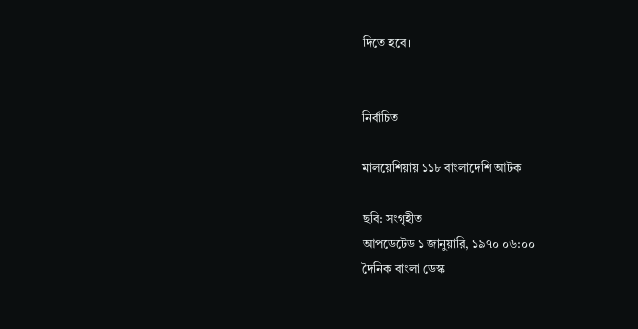দিতে হবে।


নির্বাচিত

মালয়েশিয়ায় ১১৮ বাংলাদেশি আটক

ছবি: সংগৃহীত
আপডেটেড ১ জানুয়ারি, ১৯৭০ ০৬:০০
দৈনিক বাংলা ডেস্ক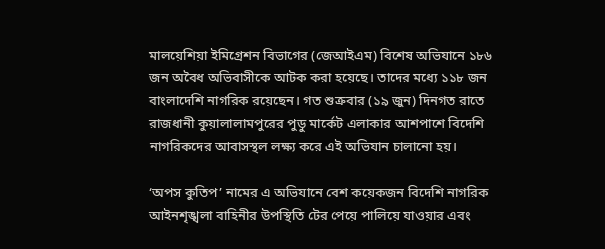মালয়েশিয়া ইমিগ্রেশন বিভাগের (জেআইএম) বিশেষ অভিযানে ১৮৬ জন অবৈধ অভিবাসীকে আটক করা হয়েছে। তাদের মধ্যে ১১৮ জন বাংলাদেশি নাগরিক রয়েছেন। গত শুক্রবার (১৯ জুন) দিনগত রাতে রাজধানী কুয়ালালামপুরের পুডু মার্কেট এলাকার আশপাশে বিদেশি নাগরিকদের আবাসস্থল লক্ষ্য করে এই অভিযান চালানো হয়।

‘অপস কুতিপ’ নামের এ অভিযানে বেশ কয়েকজন বিদেশি নাগরিক আইনশৃঙ্খলা বাহিনীর উপস্থিতি টের পেয়ে পালিয়ে যাওয়ার এবং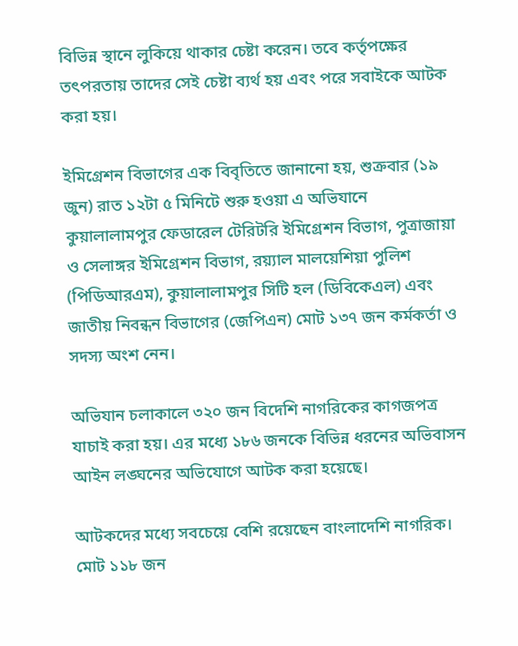বিভিন্ন স্থানে লুকিয়ে থাকার চেষ্টা করেন। তবে কর্তৃপক্ষের তৎপরতায় তাদের সেই চেষ্টা ব্যর্থ হয় এবং পরে সবাইকে আটক করা হয়।

ইমিগ্রেশন বিভাগের এক বিবৃতিতে জানানো হয়, শুক্রবার (১৯ জুন) রাত ১২টা ৫ মিনিটে শুরু হওয়া এ অভিযানে কুয়ালালামপুর ফেডারেল টেরিটরি ইমিগ্রেশন বিভাগ, পুত্রাজায়া ও সেলাঙ্গর ইমিগ্রেশন বিভাগ, রয়্যাল মালয়েশিয়া পুলিশ (পিডিআরএম), কুয়ালালামপুর সিটি হল (ডিবিকেএল) এবং জাতীয় নিবন্ধন বিভাগের (জেপিএন) মোট ১৩৭ জন কর্মকর্তা ও সদস্য অংশ নেন।

অভিযান চলাকালে ৩২০ জন বিদেশি নাগরিকের কাগজপত্র যাচাই করা হয়। এর মধ্যে ১৮৬ জনকে বিভিন্ন ধরনের অভিবাসন আইন লঙ্ঘনের অভিযোগে আটক করা হয়েছে।

আটকদের মধ্যে সবচেয়ে বেশি রয়েছেন বাংলাদেশি নাগরিক। মোট ১১৮ জন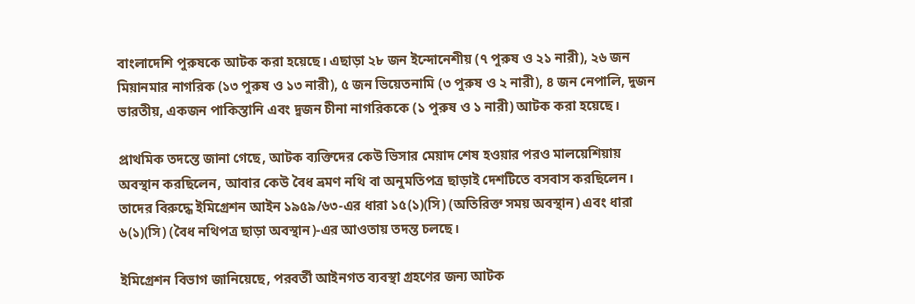বাংলাদেশি পুরুষকে আটক করা হয়েছে। এছাড়া ২৮ জন ইন্দোনেশীয় (৭ পুরুষ ও ২১ নারী), ২৬ জন মিয়ানমার নাগরিক (১৩ পুরুষ ও ১৩ নারী), ৫ জন ভিয়েতনামি (৩ পুরুষ ও ২ নারী), ৪ জন নেপালি, দুজন ভারতীয়, একজন পাকিস্তানি এবং দুজন চীনা নাগরিককে (১ পুরুষ ও ১ নারী) আটক করা হয়েছে।

প্রাথমিক তদন্তে জানা গেছে, আটক ব্যক্তিদের কেউ ভিসার মেয়াদ শেষ হওয়ার পরও মালয়েশিয়ায় অবস্থান করছিলেন, আবার কেউ বৈধ ভ্রমণ নথি বা অনুমতিপত্র ছাড়াই দেশটিতে বসবাস করছিলেন। তাদের বিরুদ্ধে ইমিগ্রেশন আইন ১৯৫৯/৬৩-এর ধারা ১৫(১)(সি) (অতিরিক্ত সময় অবস্থান) এবং ধারা ৬(১)(সি) (বৈধ নথিপত্র ছাড়া অবস্থান)-এর আওতায় তদন্ত চলছে।

ইমিগ্রেশন বিভাগ জানিয়েছে, পরবর্তী আইনগত ব্যবস্থা গ্রহণের জন্য আটক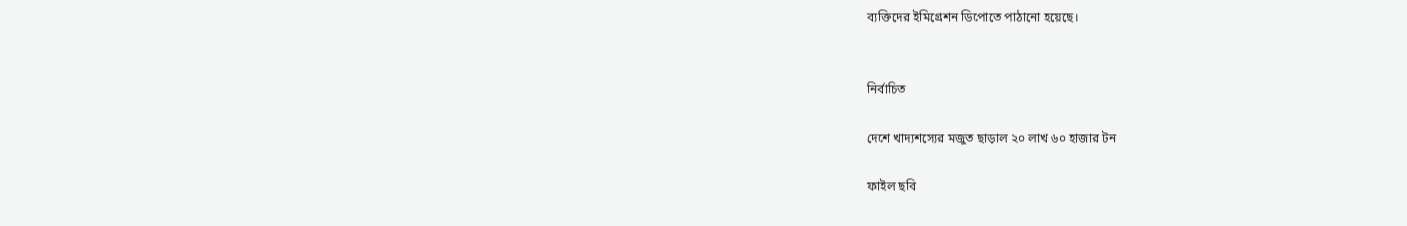ব্যক্তিদের ইমিগ্রেশন ডিপোতে পাঠানো হয়েছে।


নির্বাচিত

দেশে খাদ্যশস্যের মজুত ছাড়াল ২০ লাখ ৬০ হাজার টন

ফাইল ছবি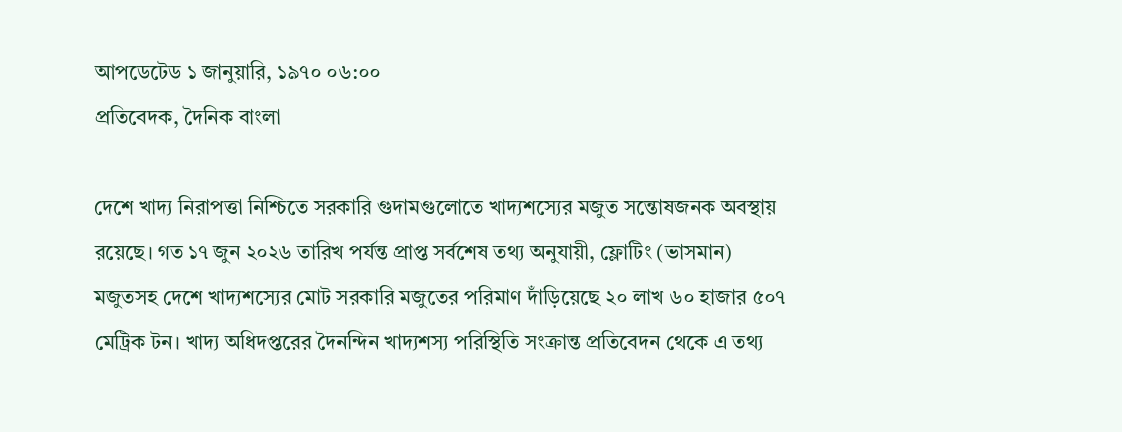আপডেটেড ১ জানুয়ারি, ১৯৭০ ০৬:০০
প্রতিবেদক, দৈনিক বাংলা

দেশে খাদ্য নিরাপত্তা নিশ্চিতে সরকারি গুদামগুলোতে খাদ্যশস্যের মজুত সন্তোষজনক অবস্থায় রয়েছে। গত ১৭ জুন ২০২৬ তারিখ পর্যন্ত প্রাপ্ত সর্বশেষ তথ্য অনুযায়ী, ফ্লোটিং (ভাসমান) মজুতসহ দেশে খাদ্যশস্যের মোট সরকারি মজুতের পরিমাণ দাঁড়িয়েছে ২০ লাখ ৬০ হাজার ৫০৭ মেট্রিক টন। খাদ্য অধিদপ্তরের দৈনন্দিন খাদ্যশস্য পরিস্থিতি সংক্রান্ত প্রতিবেদন থেকে এ তথ্য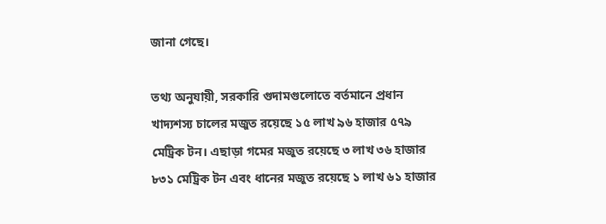জানা গেছে।

তথ্য অনুযায়ী, সরকারি গুদামগুলোতে বর্তমানে প্রধান খাদ্যশস্য চালের মজুত রয়েছে ১৫ লাখ ৯৬ হাজার ৫৭৯ মেট্রিক টন। এছাড়া গমের মজুত রয়েছে ৩ লাখ ৩৬ হাজার ৮৩১ মেট্রিক টন এবং ধানের মজুত রয়েছে ১ লাখ ৬১ হাজার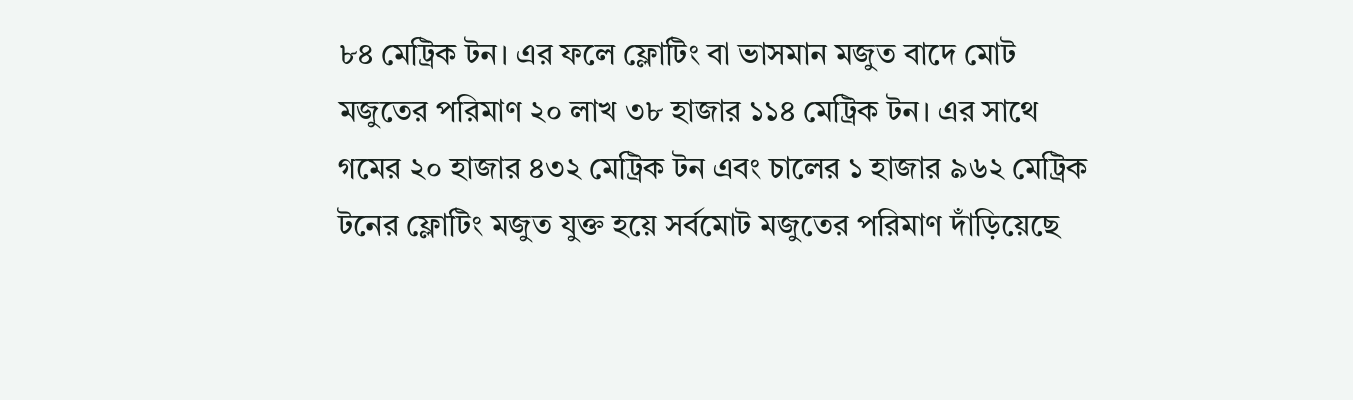৮৪ মেট্রিক টন। এর ফলে ফ্লোটিং বা ভাসমান মজুত বাদে মোট মজুতের পরিমাণ ২০ লাখ ৩৮ হাজার ১১৪ মেট্রিক টন। এর সাথে গমের ২০ হাজার ৪৩২ মেট্রিক টন এবং চালের ১ হাজার ৯৬২ মেট্রিক টনের ফ্লোটিং মজুত যুক্ত হয়ে সর্বমোট মজুতের পরিমাণ দাঁড়িয়েছে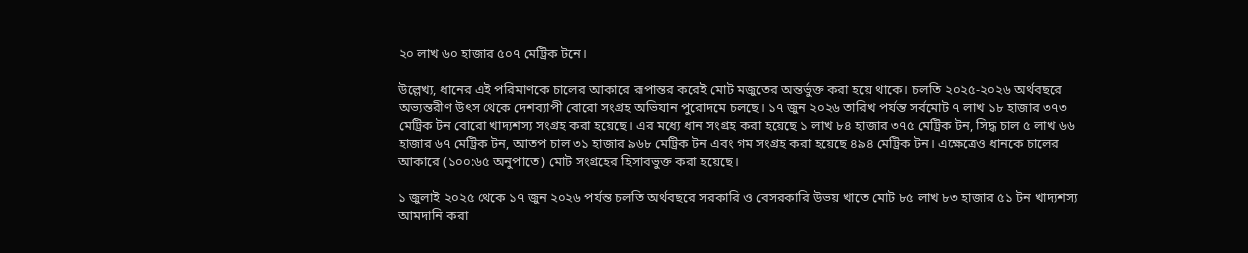২০ লাখ ৬০ হাজার ৫০৭ মেট্রিক টনে।

উল্লেখ্য, ধানের এই পরিমাণকে চালের আকারে রূপান্তর করেই মোট মজুতের অন্তর্ভুক্ত করা হয়ে থাকে। চলতি ২০২৫-২০২৬ অর্থবছরে অভ্যন্তরীণ উৎস থেকে দেশব্যাপী বোরো সংগ্রহ অভিযান পুরোদমে চলছে। ১৭ জুন ২০২৬ তারিখ পর্যন্ত সর্বমোট ৭ লাখ ১৮ হাজার ৩৭৩ মেট্রিক টন বোরো খাদ্যশস্য সংগ্রহ করা হয়েছে। এর মধ্যে ধান সংগ্রহ করা হয়েছে ১ লাখ ৮৪ হাজার ৩৭৫ মেট্রিক টন, সিদ্ধ চাল ৫ লাখ ৬৬ হাজার ৬৭ মেট্রিক টন, আতপ চাল ৩১ হাজার ৯৬৮ মেট্রিক টন এবং গম সংগ্রহ করা হয়েছে ৪৯৪ মেট্রিক টন। এক্ষেত্রেও ধানকে চালের আকারে (১০০:৬৫ অনুপাতে) মোট সংগ্রহের হিসাবভুক্ত করা হয়েছে।

১ জুলাই ২০২৫ থেকে ১৭ জুন ২০২৬ পর্যন্ত চলতি অর্থবছরে সরকারি ও বেসরকারি উভয় খাতে মোট ৮৫ লাখ ৮৩ হাজার ৫১ টন খাদ্যশস্য আমদানি করা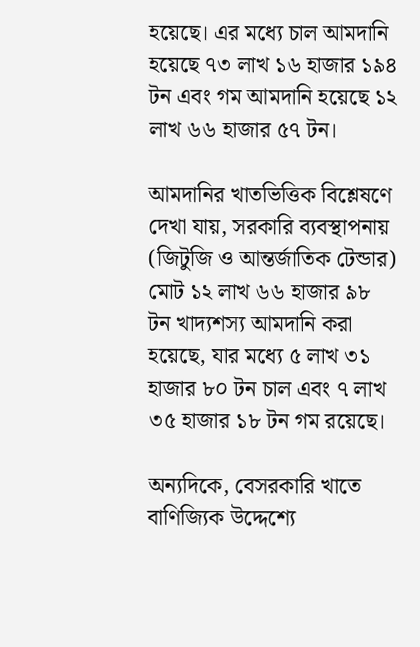হয়েছে। এর মধ্যে চাল আমদানি হয়েছে ৭৩ লাখ ১৬ হাজার ১৯৪ টন এবং গম আমদানি হয়েছে ১২ লাখ ৬৬ হাজার ৫৭ টন।

আমদানির খাতভিত্তিক বিশ্লেষণে দেখা যায়, সরকারি ব্যবস্থাপনায় (জিটুজি ও আন্তর্জাতিক টেন্ডার) মোট ১২ লাখ ৬৬ হাজার ৯৮ টন খাদ্যশস্য আমদানি করা হয়েছে, যার মধ্যে ৫ লাখ ৩১ হাজার ৮০ টন চাল এবং ৭ লাখ ৩৫ হাজার ১৮ টন গম রয়েছে।

অন্যদিকে, বেসরকারি খাতে বাণিজ্যিক উদ্দেশ্যে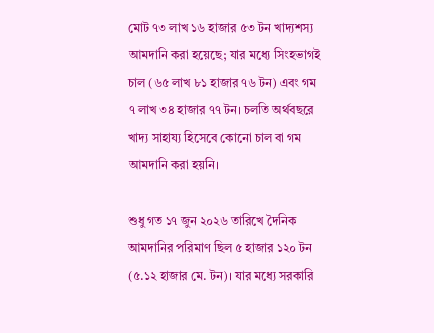মোট ৭৩ লাখ ১৬ হাজার ৫৩ টন খাদ্যশস্য আমদানি করা হয়েছে; যার মধ্যে সিংহভাগই চাল (৬৫ লাখ ৮১ হাজার ৭৬ টন) এবং গম ৭ লাখ ৩৪ হাজার ৭৭ টন। চলতি অর্থবছরে খাদ্য সাহায্য হিসেবে কোনো চাল বা গম আমদানি করা হয়নি।

শুধু গত ১৭ জুন ২০২৬ তারিখে দৈনিক আমদানির পরিমাণ ছিল ৫ হাজার ১২০ টন (৫.১২ হাজার মে. টন)। যার মধ্যে সরকারি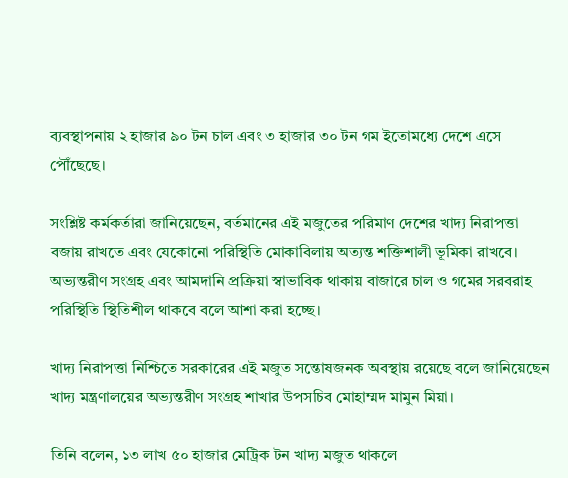ব্যবস্থাপনায় ২ হাজার ৯০ টন চাল এবং ৩ হাজার ৩০ টন গম ইতোমধ্যে দেশে এসে পৌঁছেছে।

সংশ্লিষ্ট কর্মকর্তারা জানিয়েছেন, বর্তমানের এই মজুতের পরিমাণ দেশের খাদ্য নিরাপত্তা বজায় রাখতে এবং যেকোনো পরিস্থিতি মোকাবিলায় অত্যন্ত শক্তিশালী ভূমিকা রাখবে। অভ্যন্তরীণ সংগ্রহ এবং আমদানি প্রক্রিয়া স্বাভাবিক থাকায় বাজারে চাল ও গমের সরবরাহ পরিস্থিতি স্থিতিশীল থাকবে বলে আশা করা হচ্ছে।

খাদ্য নিরাপত্তা নিশ্চিতে সরকারের এই মজুত সন্তোষজনক অবস্থায় রয়েছে বলে জানিয়েছেন খাদ্য মন্ত্রণালয়ের অভ্যন্তরীণ সংগ্রহ শাখার উপসচিব মোহাম্মদ মামুন মিয়া।

তিনি বলেন, ১৩ লাখ ৫০ হাজার মেট্রিক টন খাদ্য মজুত থাকলে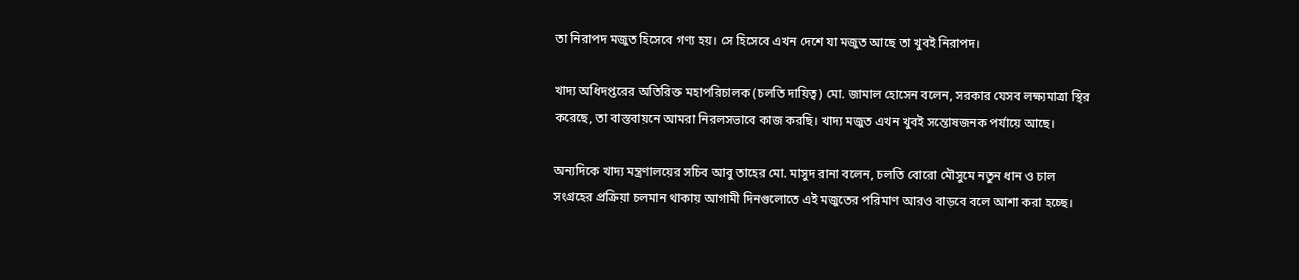তা নিরাপদ মজুত হিসেবে গণ্য হয়। সে হিসেবে এখন দেশে যা মজুত আছে তা খুবই নিরাপদ।

খাদ্য অধিদপ্তরের অতিরিক্ত মহাপরিচালক (চলতি দায়িত্ব) মো. জামাল হোসেন বলেন, সরকার যেসব লক্ষ্যমাত্রা স্থির করেছে, তা বাস্তবায়নে আমরা নিরলসভাবে কাজ করছি। খাদ্য মজুত এখন খুবই সন্তোষজনক পর্যায়ে আছে।

অন্যদিকে খাদ্য মন্ত্রণালয়ের সচিব আবু তাহের মো. মাসুদ রানা বলেন, চলতি বোরো মৌসুমে নতুন ধান ও চাল সংগ্রহের প্রক্রিয়া চলমান থাকায় আগামী দিনগুলোতে এই মজুতের পরিমাণ আরও বাড়বে বলে আশা করা হচ্ছে।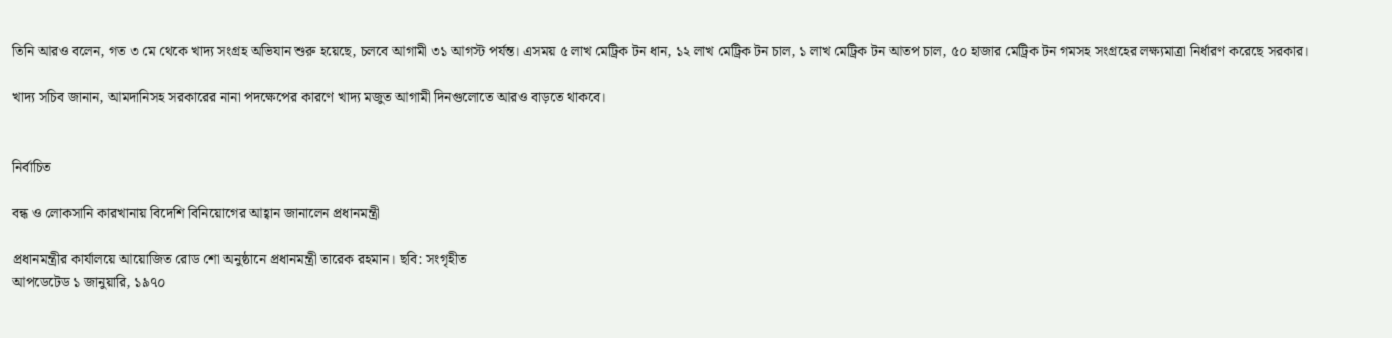তিনি আরও বলেন, গত ৩ মে থেকে খাদ্য সংগ্রহ অভিযান শুরু হয়েছে, চলবে আগামী ৩১ আগস্ট পর্যন্ত। এসময় ৫ লাখ মেট্রিক টন ধান, ১২ লাখ মেট্রিক টন চাল, ১ লাখ মেট্রিক টন আতপ চাল, ৫০ হাজার মেট্রিক টন গমসহ সংগ্রহের লক্ষ্যমাত্রা নির্ধারণ করেছে সরকার।

খাদ্য সচিব জানান, আমদানিসহ সরকারের নানা পদক্ষেপের কারণে খাদ্য মজুত আগামী দিনগুলোতে আরও বাড়তে থাকবে।


নির্বাচিত

বন্ধ ও লোকসানি কারখানায় বিদেশি বিনিয়োগের আহ্বান জানালেন প্রধানমন্ত্রী

প্রধানমন্ত্রীর কার্যালয়ে আয়োজিত রোড শো অনুষ্ঠানে প্রধানমন্ত্রী তারেক রহমান। ছবি: সংগৃহীত
আপডেটেড ১ জানুয়ারি, ১৯৭০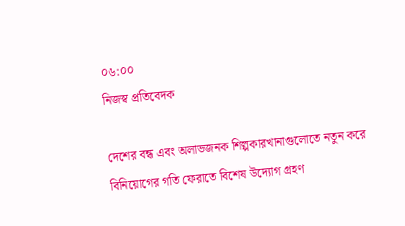০৬:০০
নিজস্ব প্রতিবেদক

দেশের বন্ধ এবং অলাভজনক শিল্পকারখানাগুলোতে নতুন করে বিনিয়োগের গতি ফেরাতে বিশেষ উদ্যোগ গ্রহণ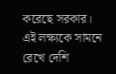করেছে সরকার। এই লক্ষ্যকে সামনে রেখে দেশি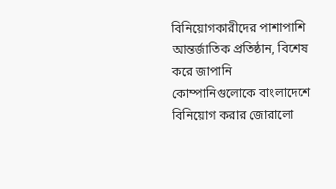বিনিয়োগকারীদের পাশাপাশি আন্তর্জাতিক প্রতিষ্ঠান, বিশেষ করে জাপানি কোম্পানিগুলোকে বাংলাদেশে বিনিয়োগ করার জোরালো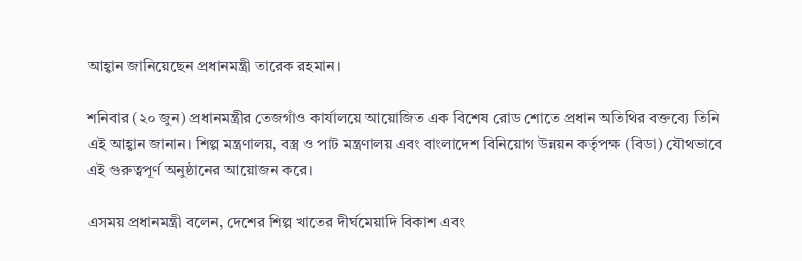আহ্বান জানিয়েছেন প্রধানমন্ত্রী তারেক রহমান।

শনিবার (২০ জুন) প্রধানমন্ত্রীর তেজগাঁও কার্যালয়ে আয়োজিত এক বিশেষ রোড শোতে প্রধান অতিথির বক্তব্যে তিনি এই আহ্বান জানান। শিল্প মন্ত্রণালয়, বস্ত্র ও পাট মন্ত্রণালয় এবং বাংলাদেশ বিনিয়োগ উন্নয়ন কর্তৃপক্ষ (বিডা) যৌথভাবে এই গুরুত্বপূর্ণ অনুষ্ঠানের আয়োজন করে।

এসময় প্রধানমন্ত্রী বলেন, দেশের শিল্প খাতের দীর্ঘমেয়াদি বিকাশ এবং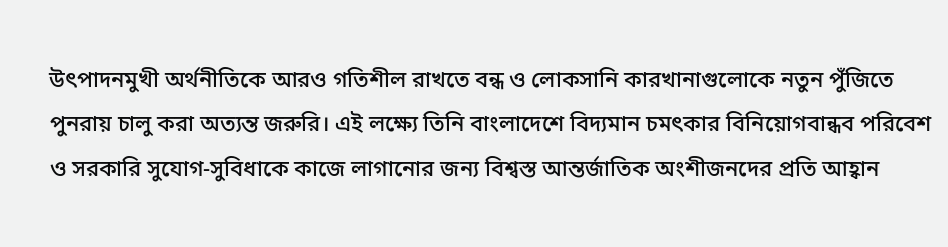উৎপাদনমুখী অর্থনীতিকে আরও গতিশীল রাখতে বন্ধ ও লোকসানি কারখানাগুলোকে নতুন পুঁজিতে পুনরায় চালু করা অত্যন্ত জরুরি। এই লক্ষ্যে তিনি বাংলাদেশে বিদ্যমান চমৎকার বিনিয়োগবান্ধব পরিবেশ ও সরকারি সুযোগ-সুবিধাকে কাজে লাগানোর জন্য বিশ্বস্ত আন্তর্জাতিক অংশীজনদের প্রতি আহ্বান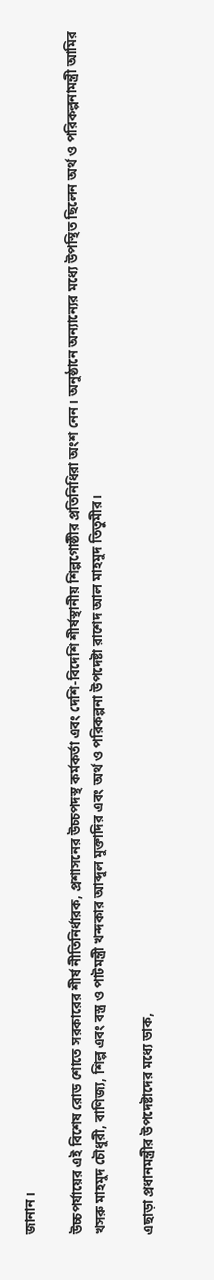জানান।

উচ্চপর্যায়ের এই বিশেষ রোড শোতে সরকারের শীর্ষ নীতিনির্ধারক, প্রশাসনের উচ্চপদস্থ কর্মকর্তা এবং দেশি-বিদেশি শীর্ষস্থানীয় শিল্পগোষ্ঠীর প্রতিনিধিরা অংশ নেন। অনুষ্ঠানে অন্যান্যের মধ্যে উপস্থিত ছিলেন অর্থ ও পরিকল্পনামন্ত্রী আমির খসরু মাহমুদ চৌধুরী, বাণিজ্য, শিল্প এবং বস্ত্র ও পাটমন্ত্রী খন্দকার আব্দুল মুক্তাদির এবং অর্থ ও পরিকল্পনা উপদেষ্টা রাশেদ আল মাহমুদ তিতুমীর।

এছাড়া প্রধানমন্ত্রীর উপদেষ্টাদের মধ্যে ডাক,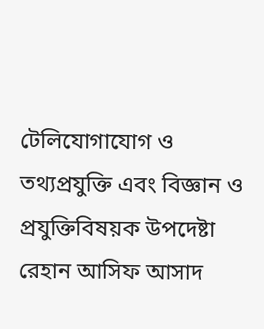টেলিযোগাযোগ ও তথ্যপ্রযুক্তি এবং বিজ্ঞান ও প্রযুক্তিবিষয়ক উপদেষ্টা রেহান আসিফ আসাদ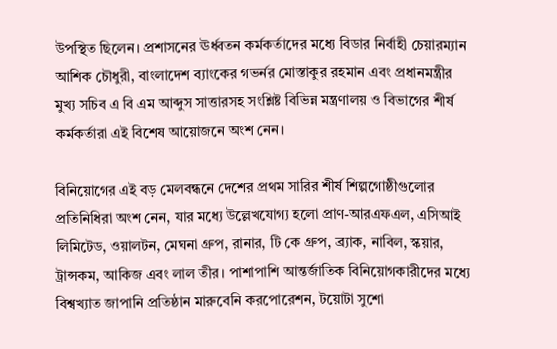উপস্থিত ছিলেন। প্রশাসনের ঊর্ধ্বতন কর্মকর্তাদের মধ্যে বিডার নির্বাহী চেয়ারম্যান আশিক চৌধুরী, বাংলাদেশ ব্যাংকের গভর্নর মোস্তাকুর রহমান এবং প্রধানমন্ত্রীর মুখ্য সচিব এ বি এম আব্দুস সাত্তারসহ সংশ্লিষ্ট বিভিন্ন মন্ত্রণালয় ও বিভাগের শীর্ষ কর্মকর্তারা এই বিশেষ আয়োজনে অংশ নেন।

বিনিয়োগের এই বড় মেলবন্ধনে দেশের প্রথম সারির শীর্ষ শিল্পগোষ্ঠীগুলোর প্রতিনিধিরা অংশ নেন, যার মধ্যে উল্লেখযোগ্য হলো প্রাণ-আরএফএল, এসিআই লিমিটেড, ওয়ালটন, মেঘনা গ্রুপ, রানার, টি কে গ্রুপ, ব্র্যাক, নাবিল, স্কয়ার, ট্রান্সকম, আকিজ এবং লাল তীর। পাশাপাশি আন্তর্জাতিক বিনিয়োগকারীদের মধ্যে বিশ্বখ্যাত জাপানি প্রতিষ্ঠান মারুবেনি করপোরেশন, টয়োটা সুশো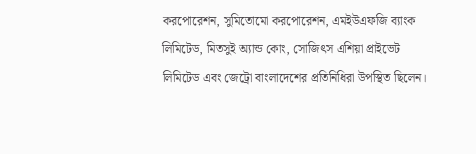করপোরেশন, সুমিতোমো করপোরেশন, এমইউএফজি ব্যাংক লিমিটেড, মিতসুই অ্যান্ড কোং, সোজিৎস এশিয়া প্রাইভেট লিমিটেড এবং জেট্রো বাংলাদেশের প্রতিনিধিরা উপস্থিত ছিলেন।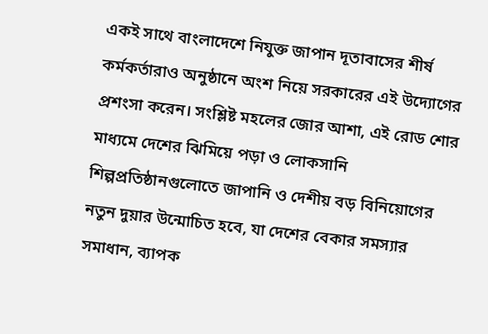একই সাথে বাংলাদেশে নিযুক্ত জাপান দূতাবাসের শীর্ষ কর্মকর্তারাও অনুষ্ঠানে অংশ নিয়ে সরকারের এই উদ্যোগের প্রশংসা করেন। সংশ্লিষ্ট মহলের জোর আশা, এই রোড শোর মাধ্যমে দেশের ঝিমিয়ে পড়া ও লোকসানি শিল্পপ্রতিষ্ঠানগুলোতে জাপানি ও দেশীয় বড় বিনিয়োগের নতুন দুয়ার উন্মোচিত হবে, যা দেশের বেকার সমস্যার সমাধান, ব্যাপক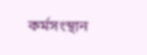কর্মসংস্থান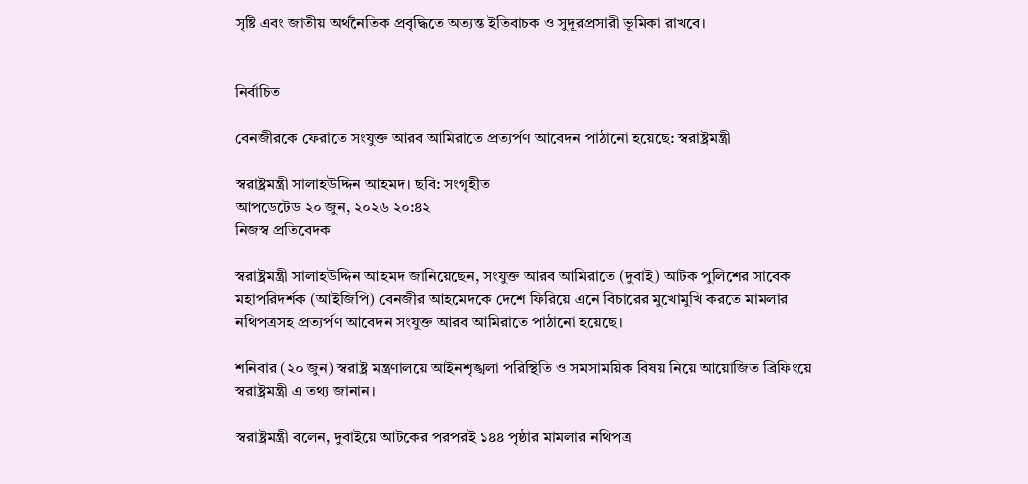সৃষ্টি এবং জাতীয় অর্থনৈতিক প্রবৃদ্ধিতে অত্যন্ত ইতিবাচক ও সুদূরপ্রসারী ভূমিকা রাখবে।


নির্বাচিত

বেনজীরকে ফেরাতে সংযুক্ত আরব আমিরাতে প্রত্যর্পণ আবেদন পাঠানো হয়েছে: স্বরাষ্ট্রমন্ত্রী

স্বরাষ্ট্রমন্ত্রী সালাহউদ্দিন আহমদ। ছবি: সংগৃহীত
আপডেটেড ২০ জুন, ২০২৬ ২০:৪২
নিজস্ব প্রতিবেদক

স্বরাষ্ট্রমন্ত্রী সালাহউদ্দিন আহমদ জানিয়েছেন, সংযুক্ত আরব আমিরাতে (দুবাই) আটক পুলিশের সাবেক মহাপরিদর্শক (আইজিপি) বেনজীর আহমেদকে দেশে ফিরিয়ে এনে বিচারের মুখোমুখি করতে মামলার নথিপত্রসহ প্রত্যর্পণ আবেদন সংযুক্ত আরব আমিরাতে পাঠানো হয়েছে।

শনিবার (২০ জুন) স্বরাষ্ট্র মন্ত্রণালয়ে আইনশৃঙ্খলা পরিস্থিতি ও সমসাময়িক বিষয় নিয়ে আয়োজিত ব্রিফিংয়ে স্বরাষ্ট্রমন্ত্রী এ তথ্য জানান।

স্বরাষ্ট্রমন্ত্রী বলেন, দুবাইয়ে আটকের পরপরই ১৪৪ পৃষ্ঠার মামলার নথিপত্র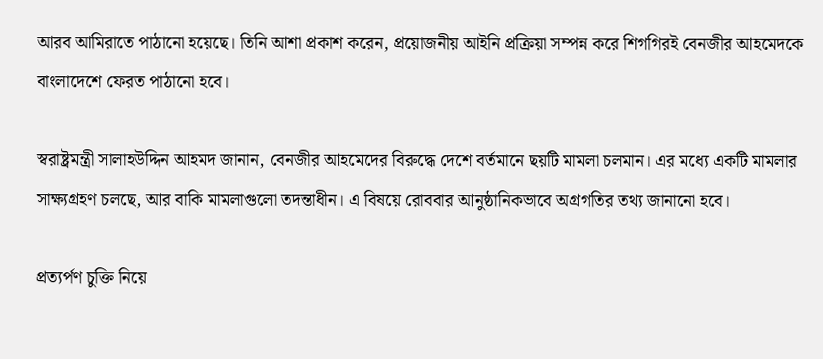আরব আমিরাতে পাঠানো হয়েছে। তিনি আশা প্রকাশ করেন, প্রয়োজনীয় আইনি প্রক্রিয়া সম্পন্ন করে শিগগিরই বেনজীর আহমেদকে বাংলাদেশে ফেরত পাঠানো হবে।

স্বরাষ্ট্রমন্ত্রী সালাহউদ্দিন আহমদ জানান, বেনজীর আহমেদের বিরুদ্ধে দেশে বর্তমানে ছয়টি মামলা চলমান। এর মধ্যে একটি মামলার সাক্ষ্যগ্রহণ চলছে, আর বাকি মামলাগুলো তদন্তাধীন। এ বিষয়ে রোববার আনুষ্ঠানিকভাবে অগ্রগতির তথ্য জানানো হবে।

প্রত্যর্পণ চুক্তি নিয়ে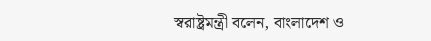স্বরাষ্ট্রমন্ত্রী বলেন, বাংলাদেশ ও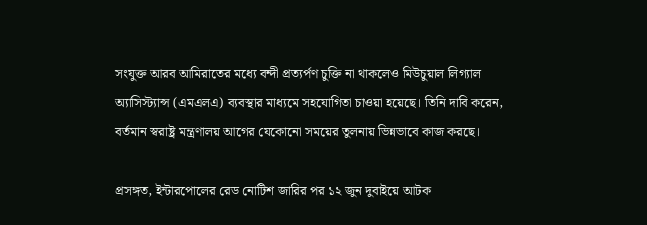সংযুক্ত আরব আমিরাতের মধ্যে বন্দী প্রত্যর্পণ চুক্তি না থাকলেও মিউচুয়াল লিগ্যাল অ্যাসিস্ট্যান্স (এমএলএ) ব্যবস্থার মাধ্যমে সহযোগিতা চাওয়া হয়েছে। তিনি দাবি করেন, বর্তমান স্বরাষ্ট্র মন্ত্রণালয় আগের যেকোনো সময়ের তুলনায় ভিন্নভাবে কাজ করছে।

প্রসঙ্গত, ইন্টারপোলের রেড নোটিশ জারির পর ১২ জুন দুবাইয়ে আটক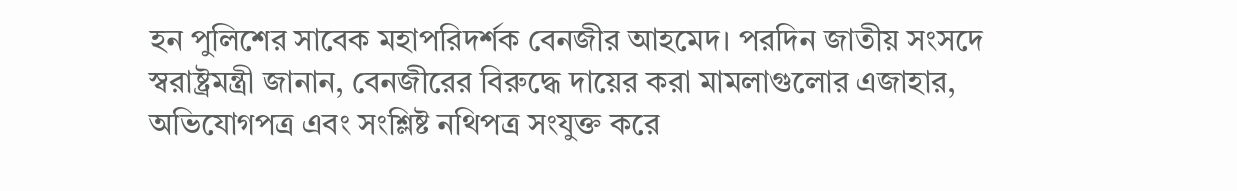হন পুলিশের সাবেক মহাপরিদর্শক বেনজীর আহমেদ। পরদিন জাতীয় সংসদে স্বরাষ্ট্রমন্ত্রী জানান, বেনজীরের বিরুদ্ধে দায়ের করা মামলাগুলোর এজাহার, অভিযোগপত্র এবং সংশ্লিষ্ট নথিপত্র সংযুক্ত করে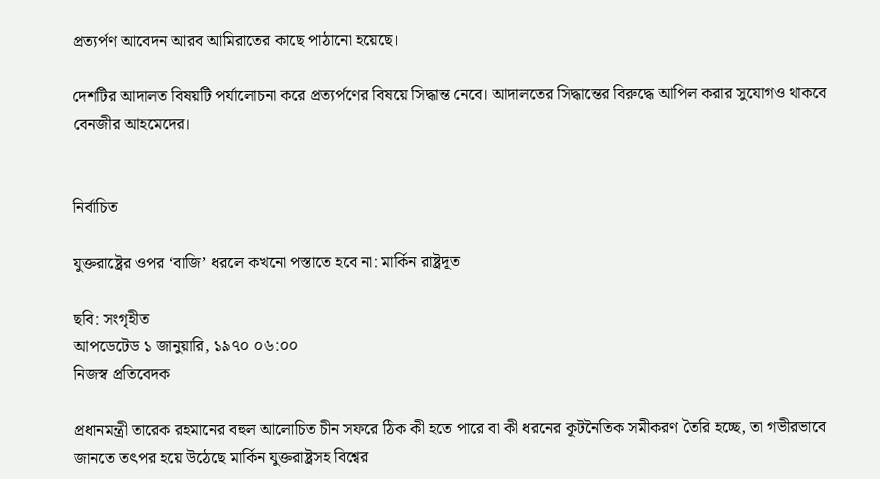প্রত্যর্পণ আবেদন আরব আমিরাতের কাছে পাঠানো হয়েছে।

দেশটির আদালত বিষয়টি পর্যালোচনা করে প্রত্যর্পণের বিষয়ে সিদ্ধান্ত নেবে। আদালতের সিদ্ধান্তের বিরুদ্ধে আপিল করার সুযোগও থাকবে বেনজীর আহমেদের।


নির্বাচিত

যুক্তরাষ্ট্রের ওপর ‘বাজি’ ধরলে কখনো পস্তাতে হবে না: মার্কিন রাষ্ট্রদূত

ছবি: সংগৃহীত
আপডেটেড ১ জানুয়ারি, ১৯৭০ ০৬:০০
নিজস্ব প্রতিবেদক

প্রধানমন্ত্রী তারেক রহমানের বহুল আলোচিত চীন সফরে ঠিক কী হতে পারে বা কী ধরনের কূটনৈতিক সমীকরণ তৈরি হচ্ছে, তা গভীরভাবে জানতে তৎপর হয়ে উঠেছে মার্কিন যুক্তরাষ্ট্রসহ বিশ্বের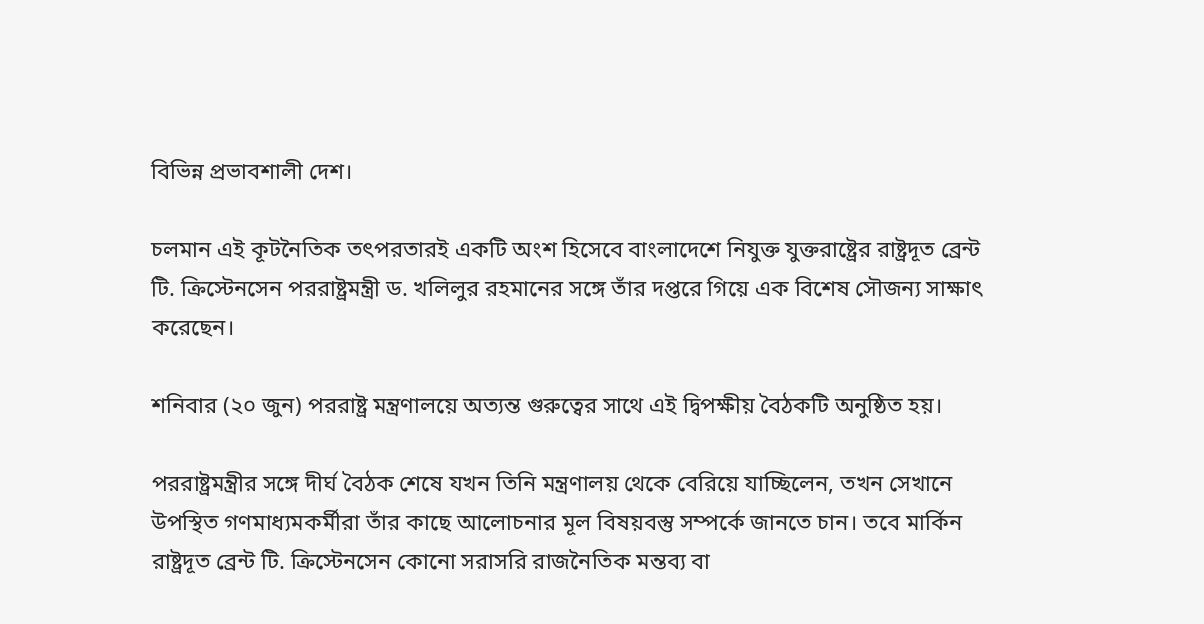বিভিন্ন প্রভাবশালী দেশ।

চলমান এই কূটনৈতিক তৎপরতারই একটি অংশ হিসেবে বাংলাদেশে নিযুক্ত যুক্তরাষ্ট্রের রাষ্ট্রদূত ব্রেন্ট টি. ক্রিস্টেনসেন পররাষ্ট্রমন্ত্রী ড. খলিলুর রহমানের সঙ্গে তাঁর দপ্তরে গিয়ে এক বিশেষ সৌজন্য সাক্ষাৎ করেছেন।

শনিবার (২০ জুন) পররাষ্ট্র মন্ত্রণালয়ে অত্যন্ত গুরুত্বের সাথে এই দ্বিপক্ষীয় বৈঠকটি অনুষ্ঠিত হয়।

পররাষ্ট্রমন্ত্রীর সঙ্গে দীর্ঘ বৈঠক শেষে যখন তিনি মন্ত্রণালয় থেকে বেরিয়ে যাচ্ছিলেন, তখন সেখানে উপস্থিত গণমাধ্যমকর্মীরা তাঁর কাছে আলোচনার মূল বিষয়বস্তু সম্পর্কে জানতে চান। তবে মার্কিন রাষ্ট্রদূত ব্রেন্ট টি. ক্রিস্টেনসেন কোনো সরাসরি রাজনৈতিক মন্তব্য বা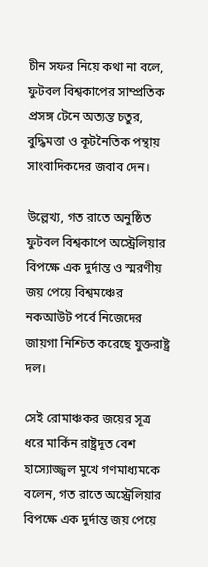চীন সফর নিয়ে কথা না বলে, ফুটবল বিশ্বকাপের সাম্প্রতিক প্রসঙ্গ টেনে অত্যন্ত চতুর, বুদ্ধিমত্তা ও কূটনৈতিক পন্থায় সাংবাদিকদের জবাব দেন।

উল্লেখ্য, গত রাতে অনুষ্ঠিত ফুটবল বিশ্বকাপে অস্ট্রেলিয়ার বিপক্ষে এক দুর্দান্ত ও স্মরণীয় জয় পেয়ে বিশ্বমঞ্চের নকআউট পর্বে নিজেদের জায়গা নিশ্চিত করেছে যুক্তরাষ্ট্র দল।

সেই রোমাঞ্চকর জয়ের সূত্র ধরে মার্কিন রাষ্ট্রদূত বেশ হাস্যোজ্জ্বল মুখে গণমাধ্যমকে বলেন, গত রাতে অস্ট্রেলিয়ার বিপক্ষে এক দুর্দান্ত জয় পেয়ে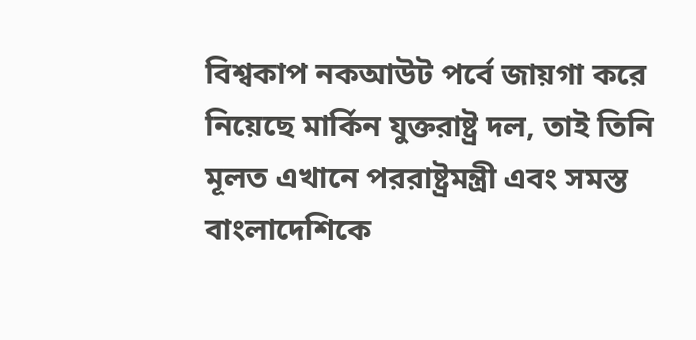বিশ্বকাপ নকআউট পর্বে জায়গা করে নিয়েছে মার্কিন যুক্তরাষ্ট্র দল, তাই তিনি মূলত এখানে পররাষ্ট্রমন্ত্রী এবং সমস্ত বাংলাদেশিকে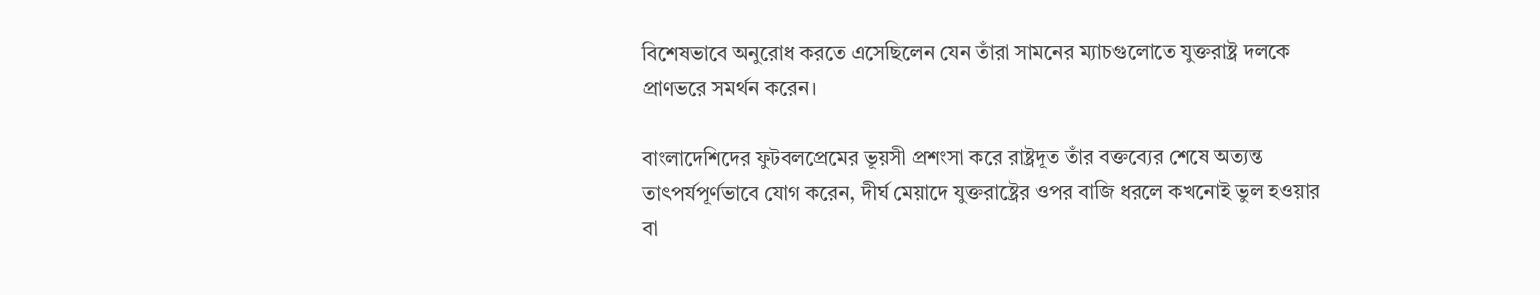বিশেষভাবে অনুরোধ করতে এসেছিলেন যেন তাঁরা সামনের ম্যাচগুলোতে যুক্তরাষ্ট্র দলকে প্রাণভরে সমর্থন করেন।

বাংলাদেশিদের ফুটবলপ্রেমের ভূয়সী প্রশংসা করে রাষ্ট্রদূত তাঁর বক্তব্যের শেষে অত্যন্ত তাৎপর্যপূর্ণভাবে যোগ করেন, দীর্ঘ মেয়াদে যুক্তরাষ্ট্রের ওপর বাজি ধরলে কখনোই ভুল হওয়ার বা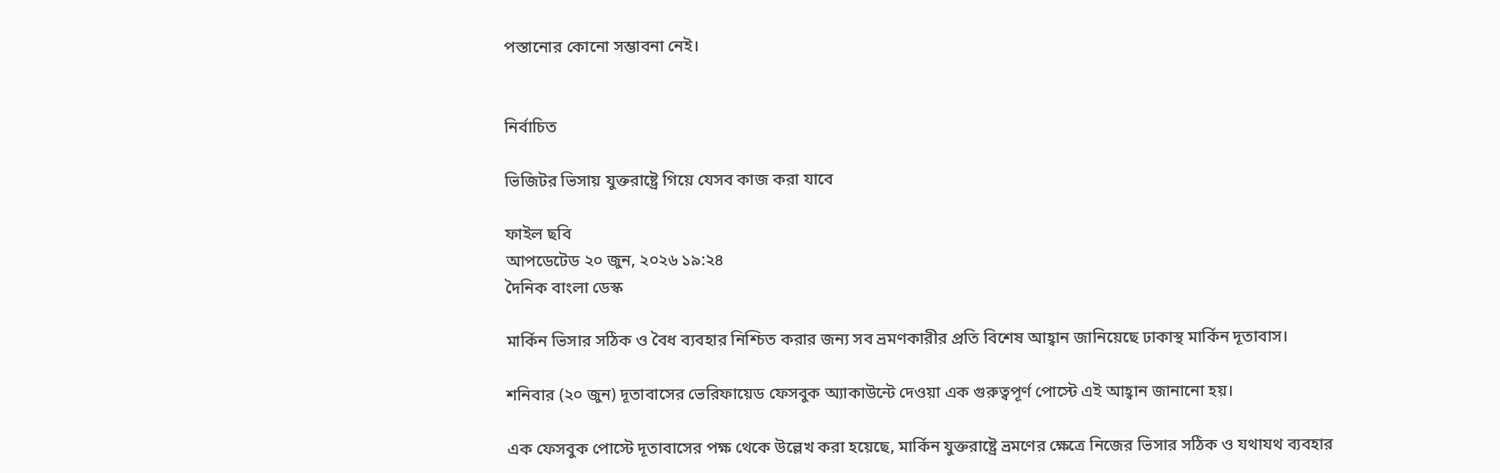পস্তানোর কোনো সম্ভাবনা নেই।


নির্বাচিত

ভিজিটর ভিসায় যুক্তরাষ্ট্রে গিয়ে যেসব কাজ করা যাবে

ফাইল ছবি
আপডেটেড ২০ জুন, ২০২৬ ১৯:২৪
দৈনিক বাংলা ডেস্ক

মার্কিন ভিসার সঠিক ও বৈধ ব্যবহার নিশ্চিত করার জন্য সব ভ্রমণকারীর প্রতি বিশেষ আহ্বান জানিয়েছে ঢাকাস্থ মার্কিন দূতাবাস।

শনিবার (২০ জুন) দূতাবাসের ভেরিফায়েড ফেসবুক অ্যাকাউন্টে দেওয়া এক গুরুত্বপূর্ণ পোস্টে এই আহ্বান জানানো হয়।

এক ফেসবুক পোস্টে দূতাবাসের পক্ষ থেকে উল্লেখ করা হয়েছে, মার্কিন যুক্তরাষ্ট্রে ভ্রমণের ক্ষেত্রে নিজের ভিসার সঠিক ও যথাযথ ব্যবহার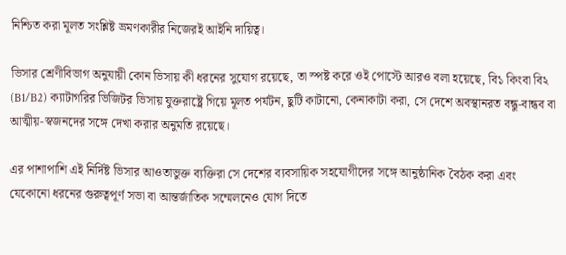নিশ্চিত করা মূলত সংশ্লিষ্ট ভ্রমণকারীর নিজেরই আইনি দায়িত্ব।

ভিসার শ্রেণীবিভাগ অনুযায়ী কোন ভিসায় কী ধরনের সুযোগ রয়েছে, তা স্পষ্ট করে ওই পোস্টে আরও বলা হয়েছে, বি১ কিংবা বি২ (B1/B2) ক্যাটাগরির ভিজিটর ভিসায় যুক্তরাষ্ট্রে গিয়ে মূলত পর্যটন, ছুটি কাটানো, কেনাকাটা করা, সে দেশে অবস্থানরত বন্ধু-বান্ধব বা আত্মীয়-স্বজনদের সঙ্গে দেখা করার অনুমতি রয়েছে।

এর পাশাপাশি এই নির্দিষ্ট ভিসার আওতাভুক্ত ব্যক্তিরা সে দেশের ব্যবসায়িক সহযোগীদের সঙ্গে আনুষ্ঠানিক বৈঠক করা এবং যেকোনো ধরনের গুরুত্বপূর্ণ সভা বা আন্তর্জাতিক সম্মেলনেও যোগ দিতে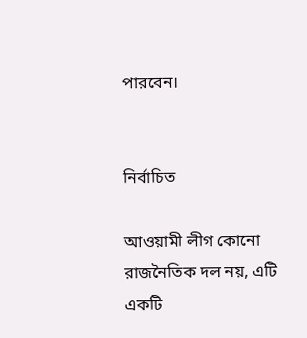পারবেন।


নির্বাচিত

আওয়ামী লীগ কোনো রাজনৈতিক দল নয়, এটি একটি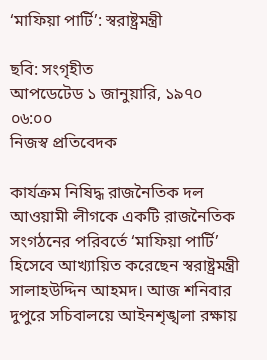‘মাফিয়া পার্টি’: স্বরাষ্ট্রমন্ত্রী

ছবি: সংগৃহীত
আপডেটেড ১ জানুয়ারি, ১৯৭০ ০৬:০০
নিজস্ব প্রতিবেদক

কার্যক্রম নিষিদ্ধ রাজনৈতিক দল আওয়ামী লীগকে একটি রাজনৈতিক সংগঠনের পরিবর্তে ‘মাফিয়া পার্টি’ হিসেবে আখ্যায়িত করেছেন স্বরাষ্ট্রমন্ত্রী সালাহউদ্দিন আহমদ। আজ শনিবার দুপুরে সচিবালয়ে আইনশৃঙ্খলা রক্ষায়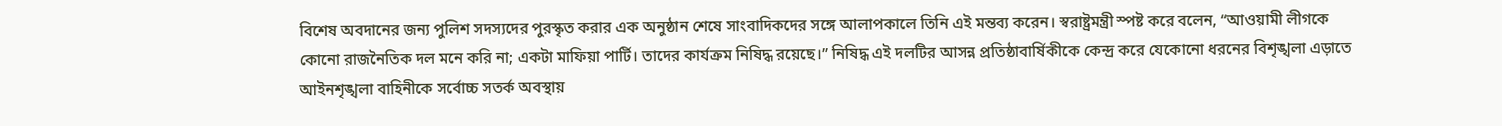বিশেষ অবদানের জন্য পুলিশ সদস্যদের পুরস্কৃত করার এক অনুষ্ঠান শেষে সাংবাদিকদের সঙ্গে আলাপকালে তিনি এই মন্তব্য করেন। স্বরাষ্ট্রমন্ত্রী স্পষ্ট করে বলেন, “আওয়ামী লীগকে কোনো রাজনৈতিক দল মনে করি না; একটা মাফিয়া পার্টি। তাদের কার্যক্রম নিষিদ্ধ রয়েছে।” নিষিদ্ধ এই দলটির আসন্ন প্রতিষ্ঠাবার্ষিকীকে কেন্দ্র করে যেকোনো ধরনের বিশৃঙ্খলা এড়াতে আইনশৃঙ্খলা বাহিনীকে সর্বোচ্চ সতর্ক অবস্থায়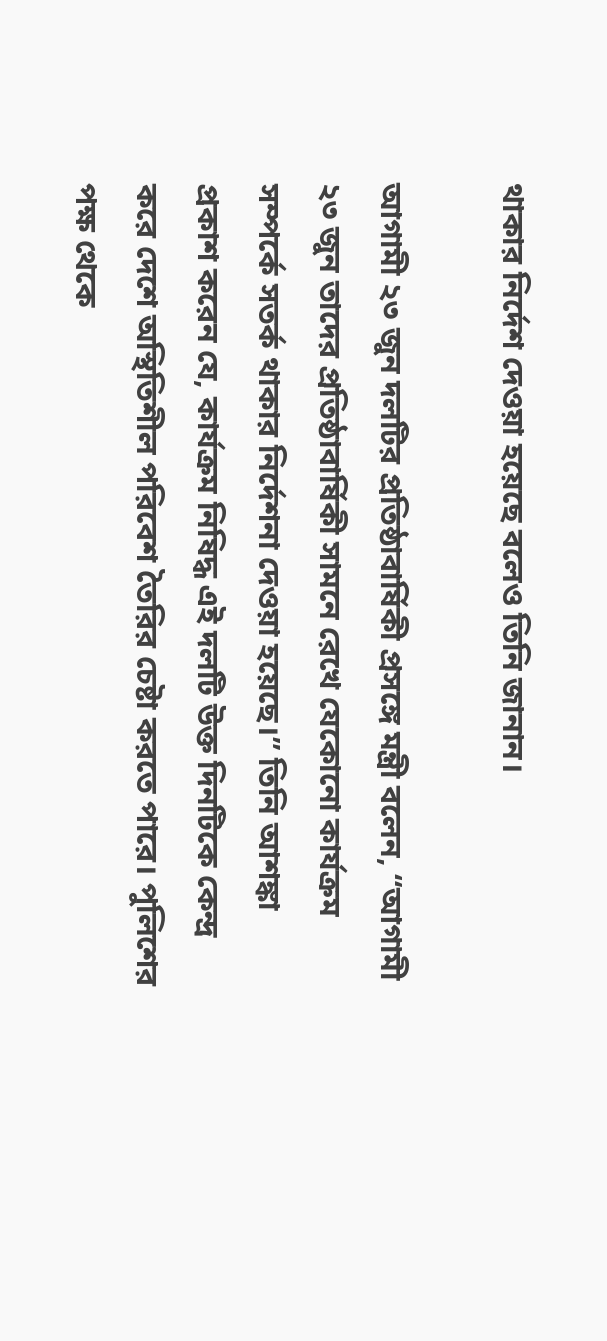থাকার নির্দেশ দেওয়া হয়েছে বলেও তিনি জানান।

আগামী ২৩ জুন দলটির প্রতিষ্ঠাবার্ষিকী প্রসঙ্গে মন্ত্রী বলেন, “আগামী ২৩ জুন তাদের প্রতিষ্ঠাবার্ষিকী সামনে রেখে যেকোনো কার্যক্রম সম্পর্কে সতর্ক থাকার নির্দেশনা দেওয়া হয়েছে।” তিনি আশঙ্কা প্রকাশ করেন যে, কার্যক্রম নিষিদ্ধ এই দলটি উক্ত দিনটিকে কেন্দ্র করে দেশে অস্থিতিশীল পরিবেশ তৈরির চেষ্টা করতে পারে। পুলিশের পক্ষ থেকে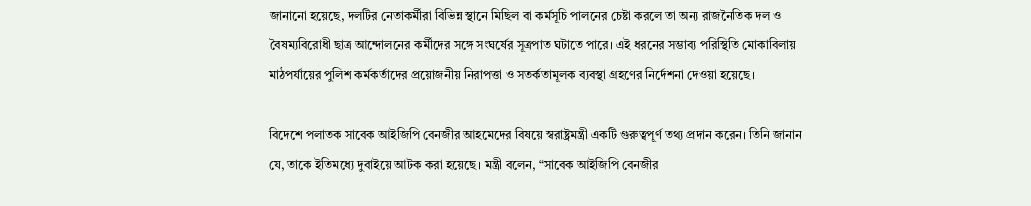জানানো হয়েছে, দলটির নেতাকর্মীরা বিভিন্ন স্থানে মিছিল বা কর্মসূচি পালনের চেষ্টা করলে তা অন্য রাজনৈতিক দল ও বৈষম্যবিরোধী ছাত্র আন্দোলনের কর্মীদের সঙ্গে সংঘর্ষের সূত্রপাত ঘটাতে পারে। এই ধরনের সম্ভাব্য পরিস্থিতি মোকাবিলায় মাঠপর্যায়ের পুলিশ কর্মকর্তাদের প্রয়োজনীয় নিরাপত্তা ও সতর্কতামূলক ব্যবস্থা গ্রহণের নির্দেশনা দেওয়া হয়েছে।

বিদেশে পলাতক সাবেক আইজিপি বেনজীর আহমেদের বিষয়ে স্বরাষ্ট্রমন্ত্রী একটি গুরুত্বপূর্ণ তথ্য প্রদান করেন। তিনি জানান যে, তাকে ইতিমধ্যে দুবাইয়ে আটক করা হয়েছে। মন্ত্রী বলেন, “সাবেক আইজিপি বেনজীর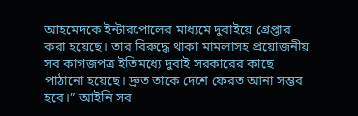আহমেদকে ইন্টারপোলের মাধ্যমে দুবাইয়ে গ্রেপ্তার করা হয়েছে। তার বিরুদ্ধে থাকা মামলাসহ প্রয়োজনীয় সব কাগজপত্র ইতিমধ্যে দুবাই সরকারের কাছে পাঠানো হয়েছে। দ্রুত তাকে দেশে ফেরত আনা সম্ভব হবে।” আইনি সব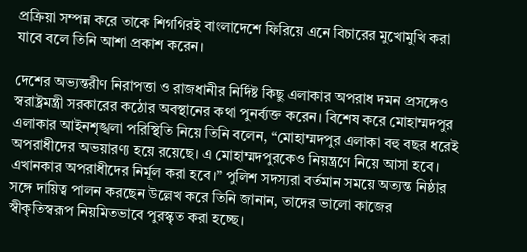প্রক্রিয়া সম্পন্ন করে তাকে শিগগিরই বাংলাদেশে ফিরিয়ে এনে বিচারের মুখোমুখি করা যাবে বলে তিনি আশা প্রকাশ করেন।

দেশের অভ্যন্তরীণ নিরাপত্তা ও রাজধানীর নির্দিষ্ট কিছু এলাকার অপরাধ দমন প্রসঙ্গেও স্বরাষ্ট্রমন্ত্রী সরকারের কঠোর অবস্থানের কথা পুনর্ব্যক্ত করেন। বিশেষ করে মোহাম্মদপুর এলাকার আইনশৃঙ্খলা পরিস্থিতি নিয়ে তিনি বলেন, “মোহাম্মদপুর এলাকা বহু বছর ধরেই অপরাধীদের অভয়ারণ্য হয়ে রয়েছে। এ মোহাম্মদপুরকেও নিয়ন্ত্রণে নিয়ে আসা হবে। এখানকার অপরাধীদের নির্মূল করা হবে।” পুলিশ সদস্যরা বর্তমান সময়ে অত্যন্ত নিষ্ঠার সঙ্গে দায়িত্ব পালন করছেন উল্লেখ করে তিনি জানান, তাদের ভালো কাজের স্বীকৃতিস্বরূপ নিয়মিতভাবে পুরস্কৃত করা হচ্ছে।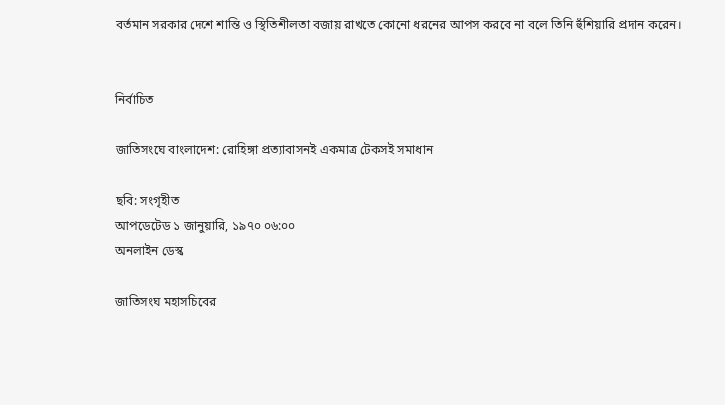বর্তমান সরকার দেশে শান্তি ও স্থিতিশীলতা বজায় রাখতে কোনো ধরনের আপস করবে না বলে তিনি হুঁশিয়ারি প্রদান করেন।


নির্বাচিত

জাতিসংঘে বাংলাদেশ: রোহিঙ্গা প্রত্যাবাসনই একমাত্র টেকসই সমাধান

ছবি: সংগৃহীত
আপডেটেড ১ জানুয়ারি, ১৯৭০ ০৬:০০
অনলাইন ডেস্ক

জাতিসংঘ মহাসচিবের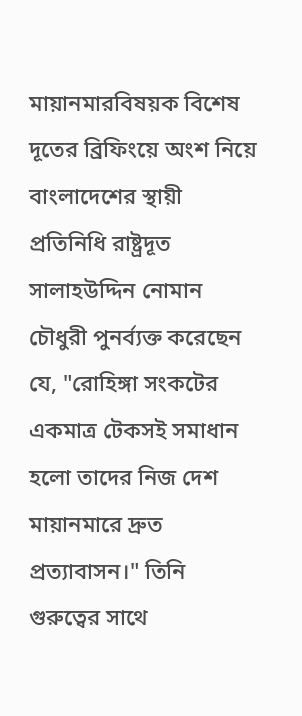মায়ানমারবিষয়ক বিশেষ দূতের ব্রিফিংয়ে অংশ নিয়ে বাংলাদেশের স্থায়ী প্রতিনিধি রাষ্ট্রদূত সালাহউদ্দিন নোমান চৌধুরী পুনর্ব্যক্ত করেছেন যে, "রোহিঙ্গা সংকটের একমাত্র টেকসই সমাধান হলো তাদের নিজ দেশ মায়ানমারে দ্রুত প্রত্যাবাসন।" তিনি গুরুত্বের সাথে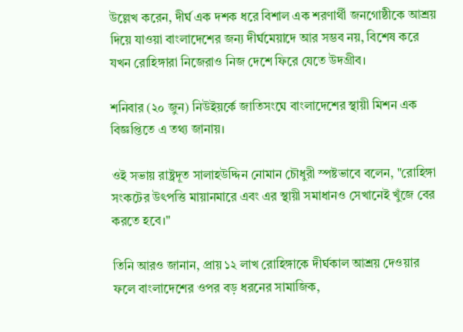উল্লেখ করেন, দীর্ঘ এক দশক ধরে বিশাল এক শরণার্থী জনগোষ্ঠীকে আশ্রয় দিয়ে যাওয়া বাংলাদেশের জন্য দীর্ঘমেয়াদে আর সম্ভব নয়, বিশেষ করে যখন রোহিঙ্গারা নিজেরাও নিজ দেশে ফিরে যেতে উদগ্রীব।

শনিবার (২০ জুন) নিউইয়র্কে জাতিসংঘে বাংলাদেশের স্থায়ী মিশন এক বিজ্ঞপ্তিতে এ তথ্য জানায়।

ওই সভায় রাষ্ট্রদূত সালাহউদ্দিন নোমান চৌধুরী স্পষ্টভাবে বলেন, "রোহিঙ্গা সংকটের উৎপত্তি মায়ানমারে এবং এর স্থায়ী সমাধানও সেখানেই খুঁজে বের করতে হবে।"

তিনি আরও জানান, প্রায় ১২ লাখ রোহিঙ্গাকে দীর্ঘকাল আশ্রয় দেওয়ার ফলে বাংলাদেশের ওপর বড় ধরনের সামাজিক,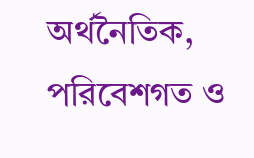অর্থনৈতিক, পরিবেশগত ও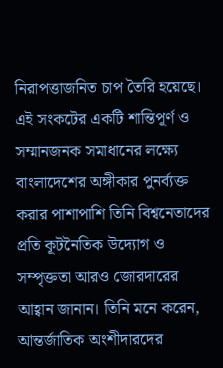নিরাপত্তাজনিত চাপ তৈরি হয়েছে। এই সংকটের একটি শান্তিপূর্ণ ও সম্মানজনক সমাধানের লক্ষ্যে বাংলাদেশের অঙ্গীকার পুনর্ব্যক্ত করার পাশাপাশি তিনি বিশ্বনেতাদের প্রতি কূটনৈতিক উদ্যোগ ও সম্পৃক্ততা আরও জোরদারের আহ্বান জানান। তিনি মনে করেন, আন্তর্জাতিক অংশীদারদের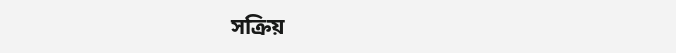সক্রিয়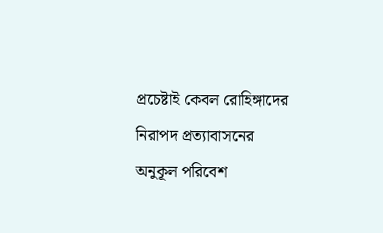প্রচেষ্টাই কেবল রোহিঙ্গাদের নিরাপদ প্রত্যাবাসনের অনুকূল পরিবেশ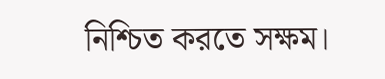নিশ্চিত করতে সক্ষম।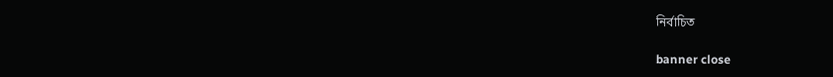নির্বাচিত

banner close